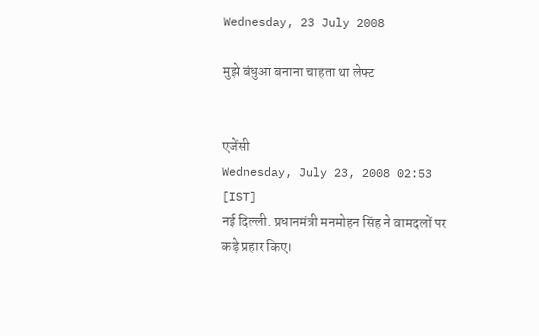Wednesday, 23 July 2008

मुझे बंधुआ बनाना चाहता था लेफ्ट


एजेंसी
Wednesday, July 23, 2008 02:53 [IST]
नई दिल्ली. प्रधानमंत्री मनमोहन सिंह ने वामदलों पर कड़े प्रहार किए।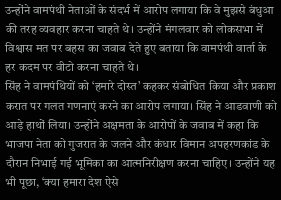उन्होंने वामपंथी नेताओं के संदर्भ में आरोप लगाया कि वे मुझसे बंधुआ की तरह व्यवहार करना चाहते थे। उन्होंने मंगलवार को लोकसभा में विश्वास मत पर बहस का जवाब देते हुए बताया कि वामपंथी वार्ता के हर कदम पर वीटो करना चाहते थे।
सिंह ने वामपंथियों को ‘हमारे दोस्त’ कहकर संबोधित किया और प्रकाश करात पर गलत गणनाएं करने का आरोप लगाया। सिंह ने आडवाणी को आड़े हाथों लिया। उन्होंने अक्षमता के आरोपों के जवाब में कहा कि भाजपा नेता को गुजरात के जलने और कंधार विमान अपहरणकांड के दौरान निभाई गई भूमिका का आत्मनिरीक्षण करना चाहिए। उन्होंने यह भी पूछा, ‘क्या हमारा देश ऐसे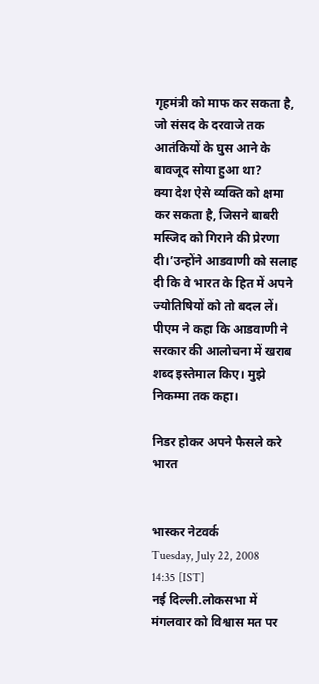गृहमंत्री को माफ कर सकता है, जो संसद के दरवाजे तक आतंकियों के घुस आने के बावजूद सोया हुआ था?
क्या देश ऐसे व्यक्ति को क्षमा कर सकता है, जिसने बाबरी मस्जिद को गिराने की प्रेरणा दी।’उन्होंने आडवाणी को सलाह दी कि वे भारत के हित में अपने ज्योतिषियों को तो बदल लें। पीएम ने कहा कि आडवाणी ने सरकार की आलोचना में खराब शब्द इस्तेमाल किए। मुझे निकम्मा तक कहा।

निडर होकर अपने फैसले करे भारत


भास्कर नेटवर्क
Tuesday, July 22, 2008 14:35 [IST]
नई दिल्ली.लोकसभा में मंगलवार को विश्वास मत पर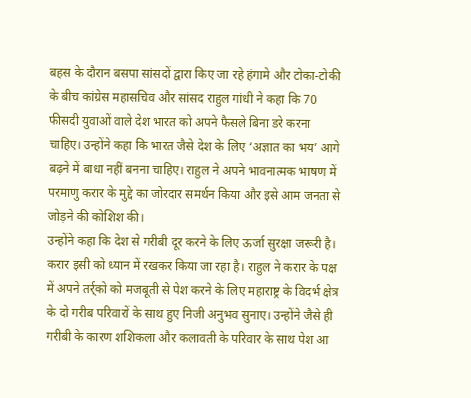बहस के दौरान बसपा सांसदों द्वारा किए जा रहे हंगामे और टोका-टोकी के बीच कांग्रेस महासचिव और सांसद राहुल गांधी ने कहा कि 70 फीसदी युवाओं वाले देश भारत को अपने फैसले बिना डरे करना चाहिए। उन्होंने कहा कि भारत जैसे देश के लिए ‘अज्ञात का भय’ आगे बढ़ने में बाधा नहीं बनना चाहिए। राहुल ने अपने भावनात्मक भाषण में परमाणु करार के मुद्दे का जोरदार समर्थन किया और इसे आम जनता से जोड़ने की कोशिश की।
उन्होंने कहा कि देश से गरीबी दूर करने के लिए ऊर्जा सुरक्षा जरूरी है। करार इसी को ध्यान में रखकर किया जा रहा है। राहुल ने करार के पक्ष में अपने तर्र्को को मजबूती से पेश करने के लिए महाराष्ट्र के विदर्भ क्षेत्र के दो गरीब परिवारों के साथ हुए निजी अनुभव सुनाए। उन्होंने जैसे ही गरीबी के कारण शशिकला और कलावती के परिवार के साथ पेश आ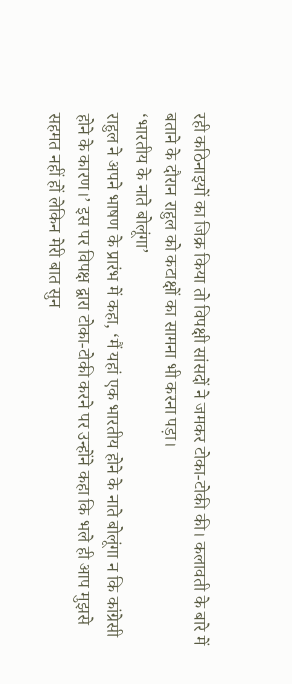रही कठिनाइयों का जिक्र किया तो विपक्षी सांसदों ने जमकर टोका-टोकी की। कलावती के बारे में बताने के दौरान राहुल को कटाक्षों का सामना भी करना पड़ा।
‘भारतीय के नाते बोलूंगा’
राहुल ने अपने भाषण के प्रारंभ में कहा, ‘मैं यहां एक भारतीय होने के नाते बोलूंगा न कि कांग्रेसी होने के कारण।’ इस पर विपक्ष द्वारा टोका-टोकी करने पर उन्होंने कहा कि भले ही आप मुझसे सहमत नहीं हों लेकिन मेरी बात सुन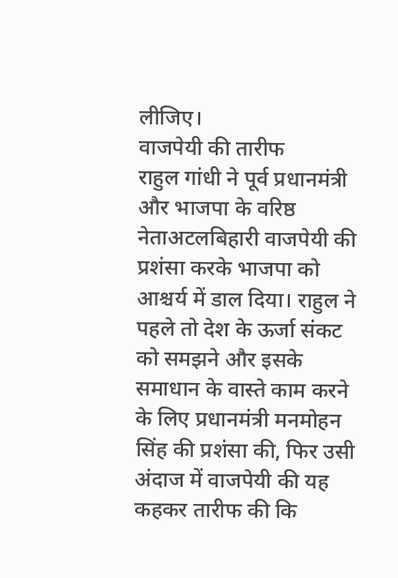लीजिए।
वाजपेयी की तारीफ
राहुल गांधी ने पूर्व प्रधानमंत्री और भाजपा के वरिष्ठ नेताअटलबिहारी वाजपेयी की प्रशंसा करके भाजपा को आश्चर्य में डाल दिया। राहुल ने पहले तो देश के ऊर्जा संकट को समझने और इसके समाधान के वास्ते काम करने के लिए प्रधानमंत्री मनमोहन सिंह की प्रशंसा की, फिर उसी अंदाज में वाजपेयी की यह कहकर तारीफ की कि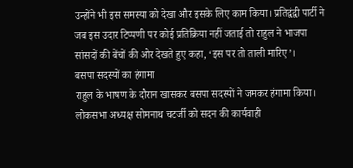उन्होंने भी इस समस्या को देखा और इसके लिए काम किया। प्रतिद्वंद्वी पार्टी ने जब इस उदार टिप्पणी पर कोई प्रतिक्रिया नहीं जताई तो राहुल ने भाजपा सांसदों की बेंचों की ओर देखते हुए कहा, ‘इस पर तो ताली मारिए’।
बसपा सदस्यों का हंगामा
राहुल के भाषण के दौरान खासकर बसपा सदस्यों ने जमकर हंगामा किया। लोकसभा अध्यक्ष सोमनाथ चटर्जी को सदन की कार्यवाही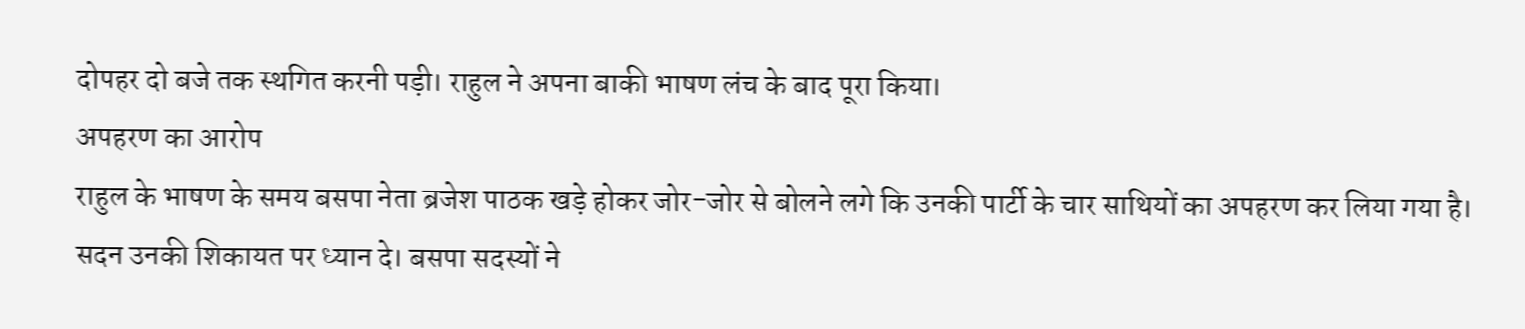दोपहर दो बजे तक स्थगित करनी पड़ी। राहुल ने अपना बाकी भाषण लंच के बाद पूरा किया।
अपहरण का आरोप
राहुल के भाषण के समय बसपा नेता ब्रजेश पाठक खड़े होकर जोर-जोर से बोलने लगे कि उनकी पार्टी के चार साथियों का अपहरण कर लिया गया है। सदन उनकी शिकायत पर ध्यान दे। बसपा सदस्यों ने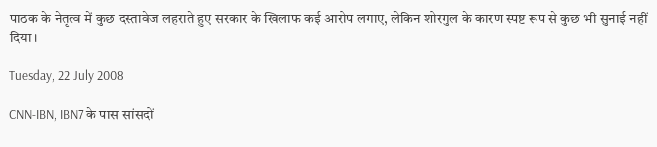पाठक के नेतृत्व में कुछ दस्तावेज लहराते हुए सरकार के खिलाफ कई आरोप लगाए, लेकिन शोरगुल के कारण स्पष्ट रूप से कुछ भी सुनाई नहीं दिया।

Tuesday, 22 July 2008

CNN-IBN, IBN7 के पास सांसदों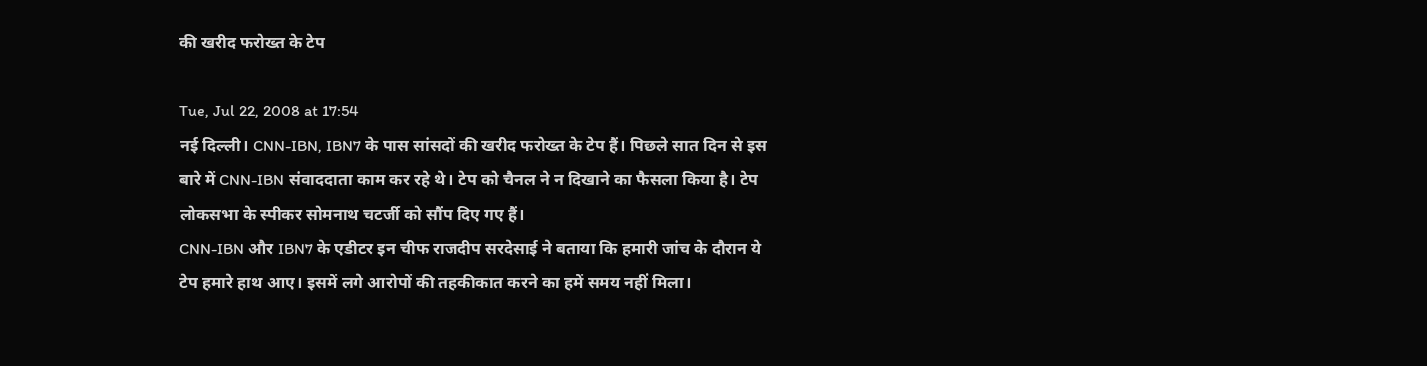की खरीद फरोख्त के टेप

Tue, Jul 22, 2008 at 17:54
नई दिल्ली। CNN-IBN, IBN7 के पास सांसदों की खरीद फरोख्त के टेप हैं। पिछले सात दिन से इस बारे में CNN-IBN संवाददाता काम कर रहे थे। टेप को चैनल ने न दिखाने का फैसला किया है। टेप लोकसभा के स्पीकर सोमनाथ चटर्जी को सौंप दिए गए हैं।
CNN-IBN और IBN7 के एडीटर इन चीफ राजदीप सरदेसाई ने बताया कि हमारी जांच के दौरान ये टेप हमारे हाथ आए। इसमें लगे आरोपों की तहकीकात करने का हमें समय नहीं मिला।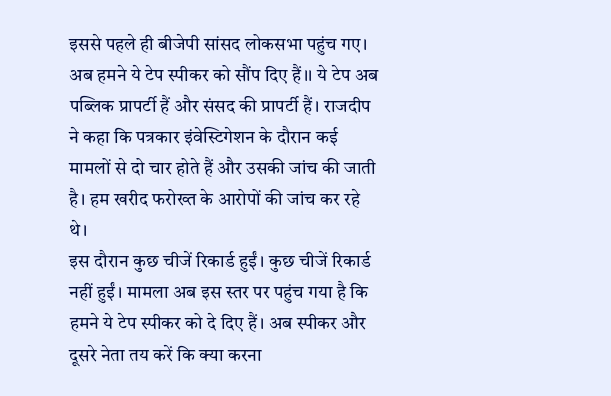इससे पहले ही बीजेपी सांसद लोकसभा पहुंच गए। अब हमने ये टेप स्पीकर को सौंप दिए हैं।। ये टेप अब पब्लिक प्रापर्टी हैं और संसद की प्रापर्टी हैं। राजदीप ने कहा कि पत्रकार इंवेस्टिगेशन के दौरान कई मामलों से दो चार होते हैं और उसकी जांच की जाती है। हम खरीद फरोख्त के आरोपों की जांच कर रहे थे।
इस दौरान कुछ चीजें रिकार्ड हुईं। कुछ चीजें रिकार्ड नहीं हुईं। मामला अब इस स्तर पर पहुंच गया है कि हमने ये टेप स्पीकर को दे दिए हैं। अब स्पीकर और दूसरे नेता तय करें कि क्या करना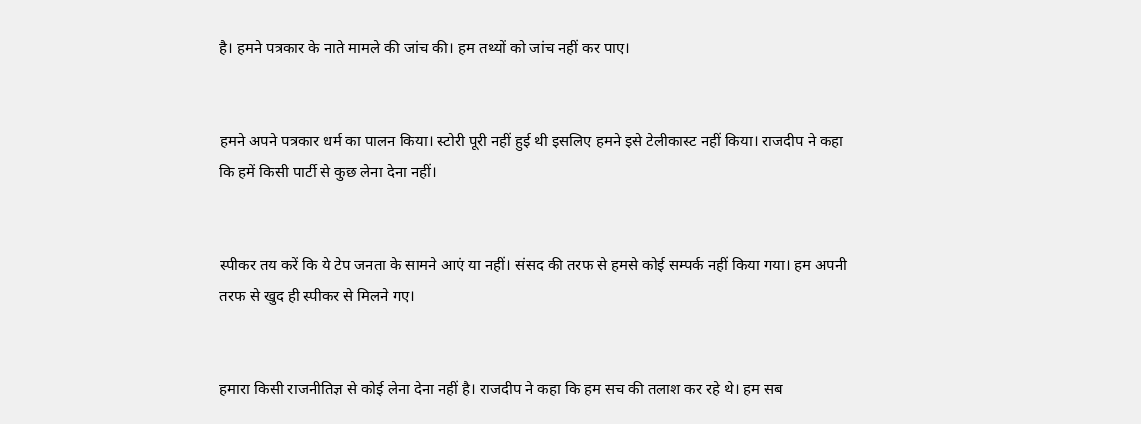है। हमने पत्रकार के नाते मामले की जांच की। हम तथ्यों को जांच नहीं कर पाए।


हमने अपने पत्रकार धर्म का पालन किया। स्टोरी पूरी नहीं हुई थी इसलिए हमने इसे टेलीकास्ट नहीं किया। राजदीप ने कहा कि हमें किसी पार्टी से कुछ लेना देना नहीं।


स्पीकर तय करें कि ये टेप जनता के सामने आएं या नहीं। संसद की तरफ से हमसे कोई सम्पर्क नहीं किया गया। हम अपनी तरफ से खुद ही स्पीकर से मिलने गए।


हमारा किसी राजनीतिज्ञ से कोई लेना देना नहीं है। राजदीप ने कहा कि हम सच की तलाश कर रहे थे। हम सब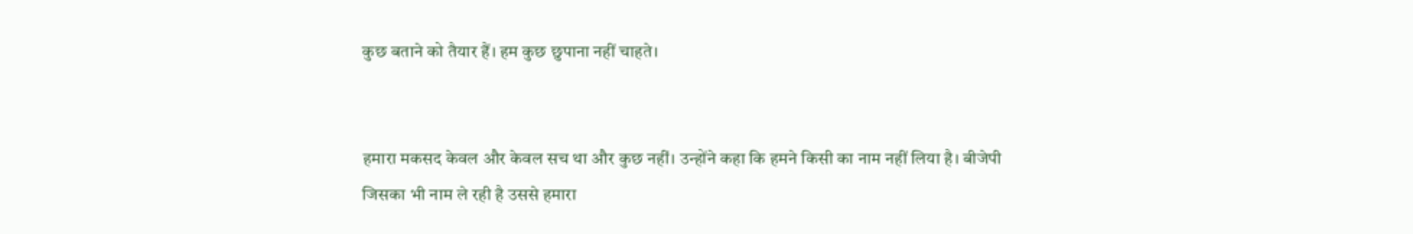कुछ बताने को तैयार हैं। हम कुछ छुपाना नहीं चाहते।


हमारा मकसद केवल और केवल सच था और कुछ नहीं। उन्होंने कहा कि हमने किसी का नाम नहीं लिया है। बीजेपी जिसका भी नाम ले रही है उससे हमारा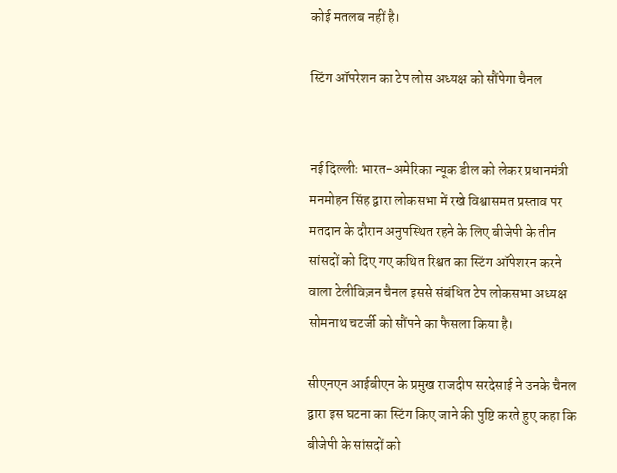कोई मतलब नहीं है।

स्टिंग ऑपरेशन का टेप लोस अध्यक्ष को सौंपेगा चैनल


नई दिल्लीः भारत-अमेरिका न्यूक डील को लेकर प्रधानमंत्री मनमोहन सिंह द्वारा लोकसभा में रखे विश्वासमत प्रस्ताव पर मतदान के दौरान अनुपस्थित रहने के लिए बीजेपी के तीन सांसदों को दिए गए कथित रिश्वत का स्टिंग ऑपेशरन करने वाला टेलीविज़न चैनल इससे संबंधित टेप लोकसभा अध्यक्ष सोमनाथ चटर्जी को सौंपने का फैसला किया है।

सीएनएन आईबीएन के प्रमुख राजदीप सरदेसाई ने उनके चैनल द्वारा इस घटना का स्टिंग किए जाने की पुष्टि करते हुए कहा कि बीजेपी के सांसदों को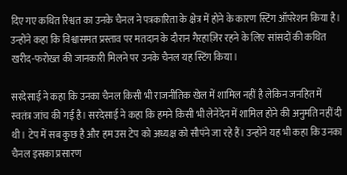दिए गए कथित रिश्वत का उनके चैनल ने पत्रकारिता के क्षेत्र में होने के कारण स्टिंग ऑपरेशन किया है। उन्होंने कहा कि विश्वासमत प्रस्ताव पर मतदान के दौरान गैरहाज़िर रहने के लिए सांसदों की कथित खरीद-फरोख्त की जानकारी मिलने पर उनके चैनल यह स्टिंग किया।

सरदेसाई ने कहा कि उनका चैनल किसी भी राजनीतिक खेल में शामिल नहीं है लेकिन जनहित में स्वतंत्र जांच की गई है। सरदेसाई ने कहा कि हमने किसी भी लेनेदेन में शामिल होने की अनुमति नहीं दी थी। टेप में सब कुछ है और हम उस टेप को अध्यक्ष को सौपंने जा रहे हैं। उन्होंने यह भी कहा कि उनका चैनल इसका प्रसारण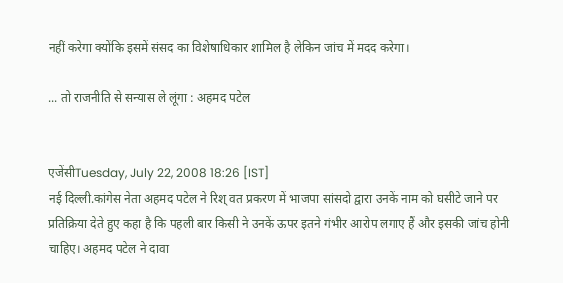नहीं करेगा क्योंकि इसमें संसद का विशेषाधिकार शामिल है लेकिन जांच में मदद करेगा।

... तो राजनीति से सन्यास ले लूंगा : अहमद पटेल


एजेंसीTuesday, July 22, 2008 18:26 [IST]
नई दिल्ली.कांगेस नेता अहमद पटेल ने रिश् वत प्रकरण में भाजपा सांसदो द्वारा उनकें नाम को घसीटे जाने पर प्रतिक्रिया देते हुए कहा है कि पहली बार किसी ने उनकें ऊपर इतने गंभीर आरोप लगाए हैं और इसकी जांच होनी चाहिए। अहमद पटेल ने दावा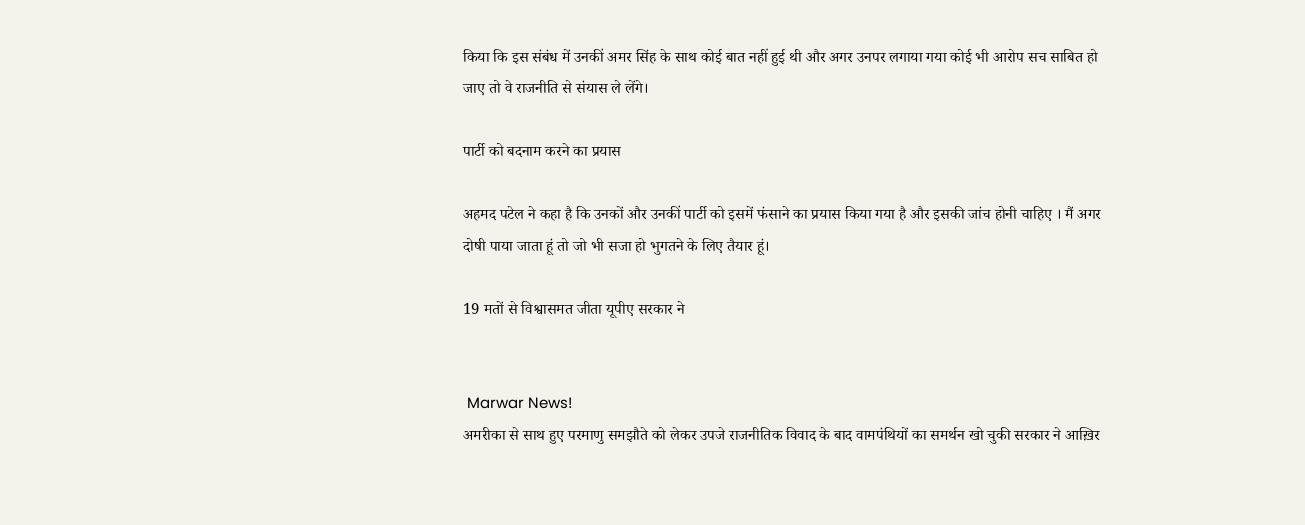किया कि इस संबंध में उनकीं अमर सिंह के साथ कोई बात नहीं हुई थी और अगर उनपर लगाया गया कोई भी आरोप सच साबित हो जाए तो वे राजनीति से संयास ले लेंगे।

पार्टी को बदनाम करने का प्रयास

अहमद पटेल ने कहा है कि उनकों और उनकीं पार्टी को इसमें फंसाने का प्रयास किया गया है और इसकी जांच होनी चाहिए । मैं अगर दोषी पाया जाता हूं तो जो भी सजा हो भुगतने के लिए तैयार हूं।

19 मतों से विश्वासमत जीता यूपीए सरकार ने


 Marwar News!
अमरीका से साथ हुए परमाणु समझौते को लेकर उपजे राजनीतिक विवाद के बाद वामपंथियों का समर्थन खो चुकी सरकार ने आख़िर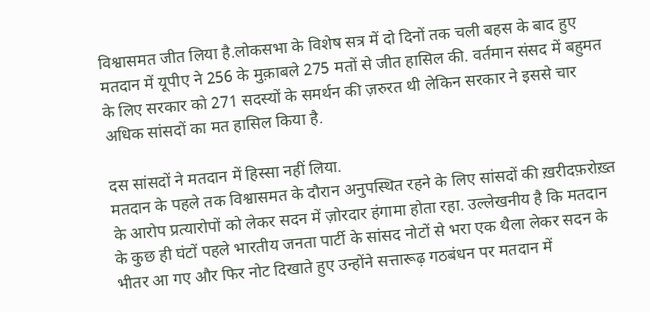विश्वासमत जीत लिया है.लोकसभा के विशेष सत्र में दो दिनों तक चली बहस के बाद हुए मतदान में यूपीए ने 256 के मुक़ाबले 275 मतों से जीत हासिल की. वर्तमान संसद में बहुमत के लिए सरकार को 271 सदस्यों के समर्थन की ज़रुरत थी लेकिन सरकार ने इससे चार अधिक सांसदों का मत हासिल किया है.

दस सांसदों ने मतदान में हिस्सा नहीं लिया.
मतदान के पहले तक विश्वासमत के दौरान अनुपस्थित रहने के लिए सांसदों की ख़रीदफ़रोख़्त के आरोप प्रत्यारोपों को लेकर सदन में ज़ोरदार हंगामा होता रहा. उल्लेखनीय है कि मतदान के कुछ ही घंटों पहले भारतीय जनता पार्टी के सांसद नोटों से भरा एक थैला लेकर सदन के भीतर आ गए और फिर नोट दिखाते हुए उन्होंने सत्तारूढ़ गठबंधन पर मतदान में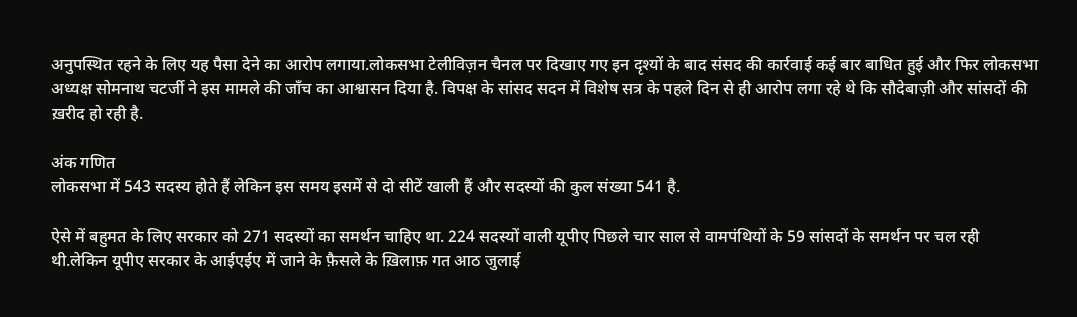अनुपस्थित रहने के लिए यह पैसा देने का आरोप लगाया.लोकसभा टेलीविज़न चैनल पर दिखाए गए इन दृश्यों के बाद संसद की कार्रवाई कई बार बाधित हुई और फिर लोकसभा अध्यक्ष सोमनाथ चटर्जी ने इस मामले की जाँच का आश्वासन दिया है. विपक्ष के सांसद सदन में विशेष सत्र के पहले दिन से ही आरोप लगा रहे थे कि सौदेबाज़ी और सांसदों की ख़रीद हो रही है.

अंक गणित
लोकसभा में 543 सदस्य होते हैं लेकिन इस समय इसमें से दो सीटें खाली हैं और सदस्यों की कुल संख्या 541 है.

ऐसे में बहुमत के लिए सरकार को 271 सदस्यों का समर्थन चाहिए था. 224 सदस्यों वाली यूपीए पिछले चार साल से वामपंथियों के 59 सांसदों के समर्थन पर चल रही थी.लेकिन यूपीए सरकार के आईएईए में जाने के फ़ैसले के ख़िलाफ़ गत आठ जुलाई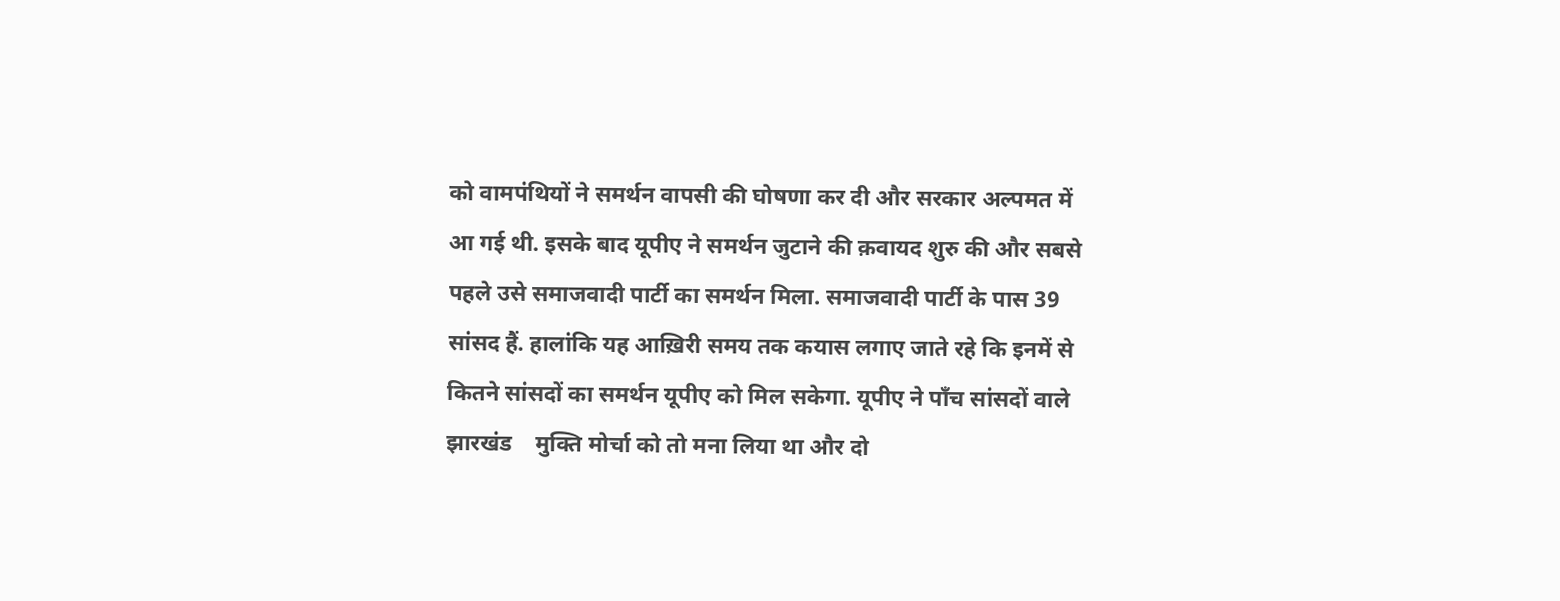को वामपंथियों ने समर्थन वापसी की घोषणा कर दी और सरकार अल्पमत में आ गई थी. इसके बाद यूपीए ने समर्थन जुटाने की क़वायद शुरु की और सबसे पहले उसे समाजवादी पार्टी का समर्थन मिला. समाजवादी पार्टी के पास 39 सांसद हैं. हालांकि यह आख़िरी समय तक कयास लगाए जाते रहे कि इनमें से कितने सांसदों का समर्थन यूपीए को मिल सकेगा. यूपीए ने पाँच सांसदों वाले झारखंड    मुक्ति मोर्चा को तो मना लिया था और दो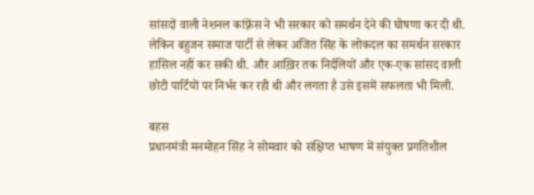सांसदों वाली नेशनल कांफ़्रेंस ने भी सरकार को समर्थन देने की घोषणा कर दी थी. लेकिन बहुजन समाज पार्टी से लेकर अजित सिंह के लोकदल का समर्थन सरकार हासिल नहीं कर सकी थी. और आख़िर तक निर्दलियों और एक-एक सांसद वाली छोटी पार्टियों पर निर्भर कर रही थी और लगता है उसे इसमें सफलता भी मिली.

बहस
प्रधानमंत्री मनमोहन सिंह ने सोमवार को संक्षिप्त भाषण में संयुक्त प्रगतिशील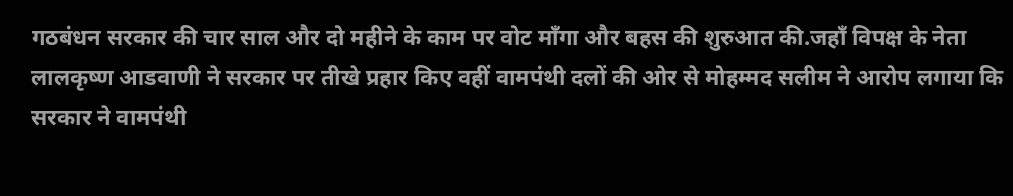गठबंधन सरकार की चार साल और दो महीने के काम पर वोट माँगा और बहस की शुरुआत की.जहाँ विपक्ष के नेता लालकृष्ण आडवाणी ने सरकार पर तीखे प्रहार किए वहीं वामपंथी दलों की ओर से मोहम्मद सलीम ने आरोप लगाया कि सरकार ने वामपंथी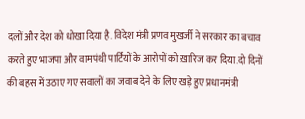दलों और देश को धोखा दिया है. विदेश मंत्री प्रणव मुखर्जी ने सरकार का बचाव करते हुए भाजपा और वामपंथी पार्टियों के आरोपों को ख़ारिज कर दिया.दो दिनों की बहस में उठाए गए सवालों का जवाब देने के लिए खड़े हुए प्रधानमंत्री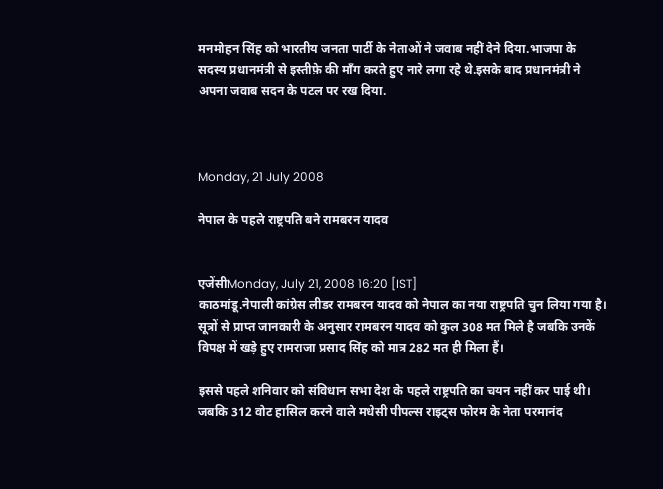मनमोहन सिंह को भारतीय जनता पार्टी के नेताओं ने जवाब नहीं देने दिया.भाजपा के सदस्य प्रधानमंत्री से इस्तीफ़े की माँग करते हुए नारे लगा रहे थे.इसके बाद प्रधानमंत्री ने अपना जवाब सदन के पटल पर रख दिया.



Monday, 21 July 2008

नेपाल के पहले राष्ट्रपति बने रामबरन यादव


एजेंसीMonday, July 21, 2008 16:20 [IST]
काठमांडू.नेपाली कांग्रेस लीडर रामबरन यादव को नेपाल का नया राष्ट्रपति चुन लिया गया है। सूत्रों से प्राप्त जानकारी के अनुसार रामबरन यादव को कुल 308 मत मिले है जबकि उनकें विपक्ष में खड़े हुए रामराजा प्रसाद सिंह को मात्र 282 मत ही मिला हैं।

इससे पहले शनिवार को संविधान सभा देश के पहले राष्ट्रपति का चयन नहीं कर पाई थी। जबकि 312 वोट हासिल करने वाले मधेसी पीपल्स राइट्स फोरम के नेता परमानंद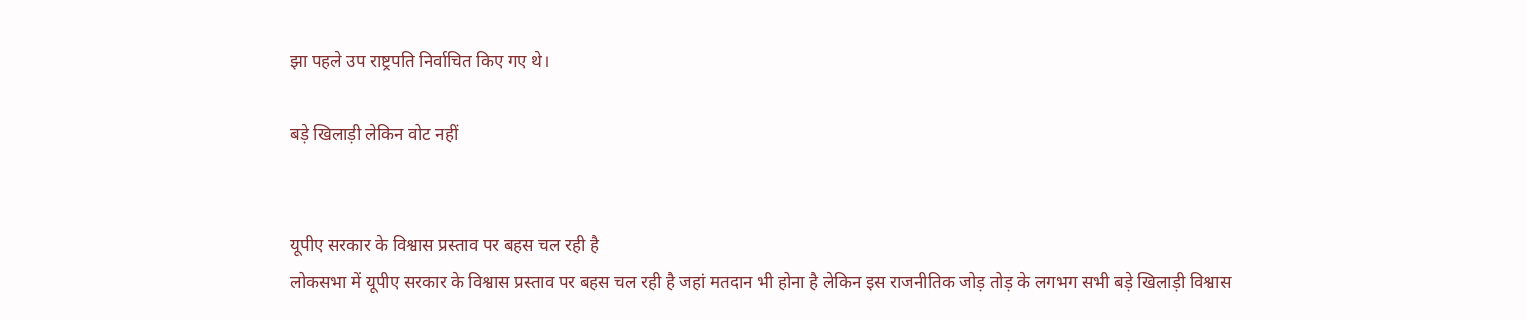झा पहले उप राष्ट्रपति निर्वाचित किए गए थे।

बड़े खिलाड़ी लेकिन वोट नहीं


यूपीए सरकार के विश्वास प्रस्ताव पर बहस चल रही है
लोकसभा में यूपीए सरकार के विश्वास प्रस्ताव पर बहस चल रही है जहां मतदान भी होना है लेकिन इस राजनीतिक जोड़ तोड़ के लगभग सभी बड़े खिलाड़ी विश्वास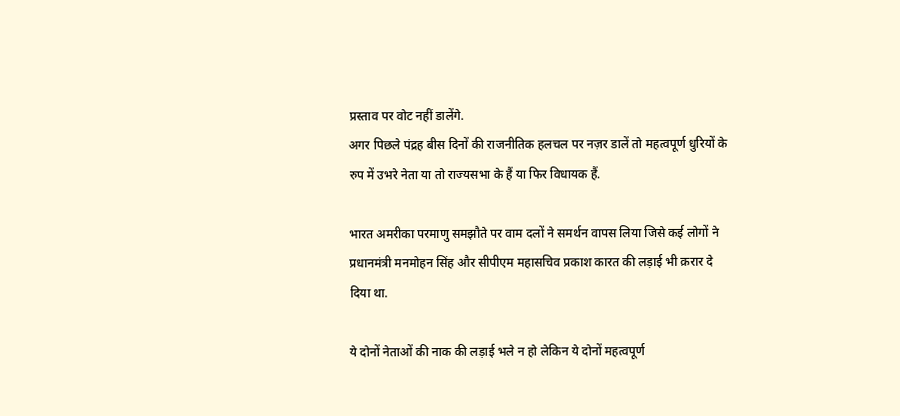प्रस्ताव पर वोट नहीं डालेंगे.
अगर पिछले पंद्रह बीस दिनों की राजनीतिक हलचल पर नज़र डालें तो महत्वपूर्ण धुरियों के रुप में उभरे नेता या तो राज्यसभा के हैं या फिर विधायक हैं.

भारत अमरीका परमाणु समझौते पर वाम दलों ने समर्थन वापस लिया जिसे कई लोगों ने प्रधानमंत्री मनमोहन सिंह और सीपीएम महासचिव प्रकाश कारत की लड़ाई भी क़रार दे दिया था.

ये दोनों नेताओं की नाक की लड़ाई भले न हो लेकिन ये दोनों महत्वपूर्ण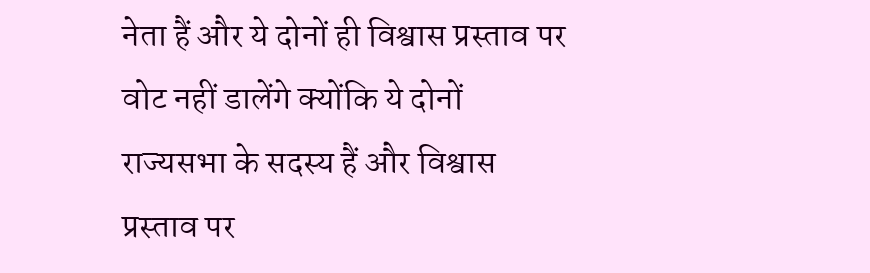नेता हैं और ये दोनों ही विश्वास प्रस्ताव पर वोट नहीं डालेंगे क्योंकि ये दोनों राज्यसभा के सदस्य हैं और विश्वास प्रस्ताव पर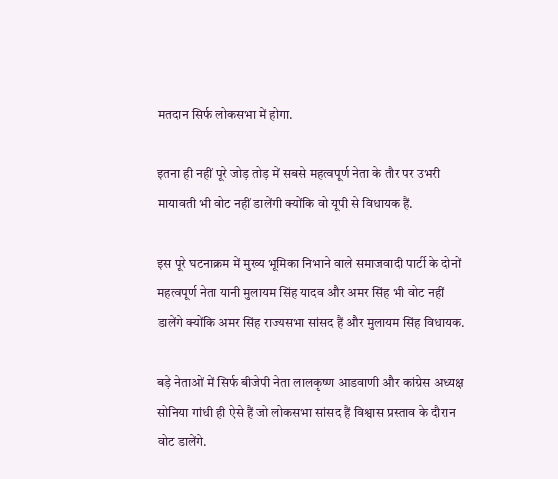मतदान सिर्फ लोकसभा में होगा.

इतना ही नहीं पूरे जोड़ तोड़ में सबसे महत्वपूर्ण नेता के तौर पर उभरी मायावती भी वोट नहीं डालेंगी क्योंकि वो यूपी से विधायक हैं.

इस पूरे घटनाक्रम में मुख्य भूमिका निभाने वाले समाजवादी पार्टी के दोनों महत्वपूर्ण नेता यानी मुलायम सिंह यादव और अमर सिंह भी वोट नहीं डालेंगे क्योंकि अमर सिंह राज्यसभा सांसद हैं और मुलायम सिंह विधायक.

बड़े नेताओं में सिर्फ बीजेपी नेता लालकृष्ण आडवाणी और कांग्रेस अध्यक्ष सोनिया गांधी ही ऐसे हैं जो लोकसभा सांसद हैं विश्वास प्रस्ताव के दौरान वोट डालेंगे.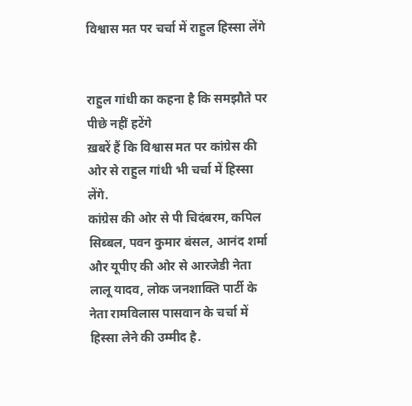विश्वास मत पर चर्चा में राहुल हिस्सा लेंगे


राहुल गांधी का कहना है कि समझौते पर पीछे नहीं हटेंगे
ख़बरें हैं कि विश्वास मत पर कांग्रेस की ओर से राहुल गांधी भी चर्चा में हिस्सा लेंगे.
कांग्रेस की ओर से पी चिदंबरम, कपिल सिब्बल, पवन कुमार बंसल, आनंद शर्मा और यूपीए की ओर से आरजेडी नेता लालू यादव, लोक जनशाक्ति पार्टी के नेता रामविलास पासवान के चर्चा में हिस्सा लेने की उम्मीद है.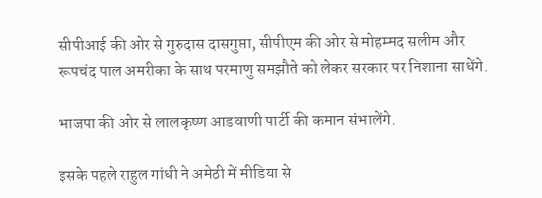सीपीआई की ओर से गुरुदास दासगुप्ता, सीपीएम की ओर से मोहम्मद सलीम और रूपचंद पाल अमरीका के साथ परमाणु समझौते को लेकर सरकार पर निशाना साधेंगे.

भाजपा की ओर से लालकृष्ण आडवाणी पार्टी की कमान संभालेंगे.

इसके पहले राहुल गांधी ने अमेठी में मीडिया से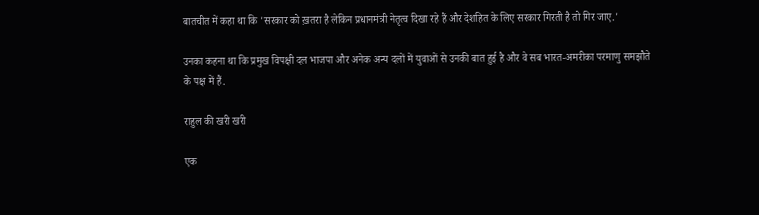बातचीत में कहा था कि 'सरकार को ख़तरा है लेकिन प्रधानमंत्री नेतृत्व दिखा रहे हैं और देशहित के लिए सरकार गिरती है तो गिर जाए.'

उनका कहना था कि प्रमुख विपक्षी दल भाजपा और अनेक अन्य दलों में युवाओं से उनकी बात हुई है और वे सब भारत-अमरीका परमाणु समझौते के पक्ष में हैं.

राहुल की खरी खरी

एक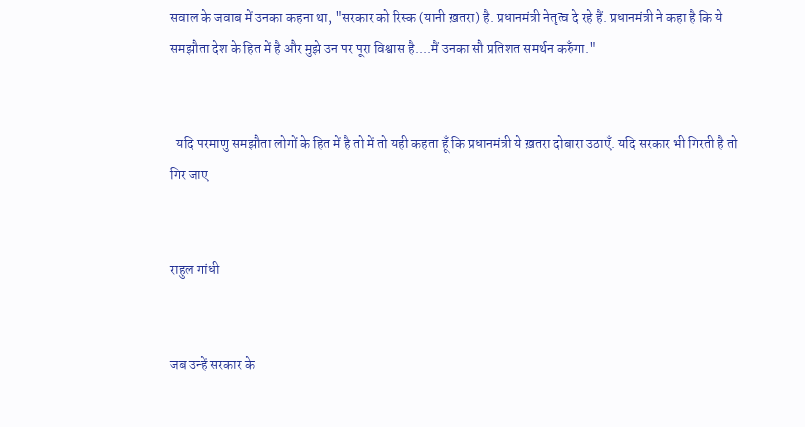सवाल के जवाब में उनका कहना था, "सरकार को रिस्क (यानी ख़तरा) है. प्रधानमंत्री नेतृत्व दे रहे हैं. प्रधानमंत्री ने कहा है कि ये समझौता देश के हित में है और मुझे उन पर पूरा विश्वास है....मैं उनका सौ प्रतिशत समर्थन करुँगा."


  यदि परमाणु समझौता लोगों के हित में है तो में तो यही कहता हूँ कि प्रधानमंत्री ये ख़तरा दोबारा उठाएँ. यदि सरकार भी गिरती है तो गिर जाए


राहुल गांधी


जब उन्हें सरकार के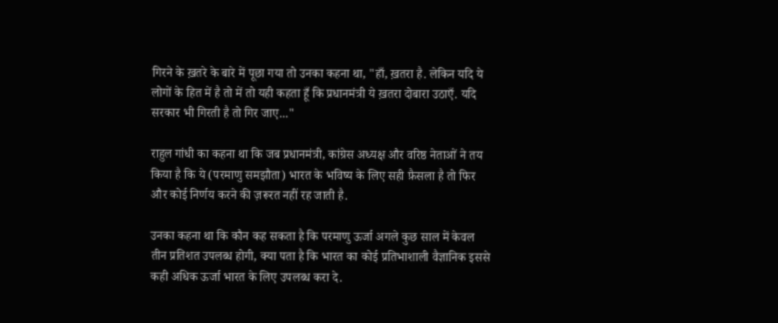गिरने के ख़तरे के बारे में पूछा गया तो उनका कहना था, "हाँ, ख़तरा है. लेकिन यदि ये लोगों के हित में है तो में तो यही कहता हूँ कि प्रधानमंत्री ये ख़तरा दोबारा उठाएँ. यदि सरकार भी गिरती है तो गिर जाए..."

राहुल गांधी का कहना था कि जब प्रधानमंत्री, कांग्रेस अध्यक्ष और वरिष्ठ नेताओं ने तय किया है कि ये (परमाणु समझौता) भारत के भविष्य के लिए सही फ़ैसला है तो फिर और कोई निर्णय करने की ज़रूरत नहीं रह जाती है.

उनका कहना था कि कौन कह सकता है कि परमाणु ऊर्जा अगले कुछ साल में केवल तीन प्रतिशत उपलब्ध होगी, क्या पता है कि भारत का कोई प्रतिभाशाली वैज्ञानिक इससे कही अधिक ऊर्जा भारत के लिए उपलब्ध करा दे.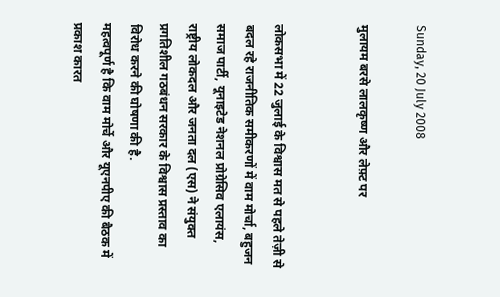Sunday, 20 July 2008

मुलायम बरसे लालकृष्ण और लेफ़्ट पर


लोकसभा में 22 जुलाई के विश्वास मत से पहले तेज़ी से बदल रहे राजनीतिक समीकरणों में वाम मोर्चा, बहुजन समाज पार्टी, यूनाइटेड नेशनल प्रोग्रेसिव एलायंस, राष्ट्रीय लोकदल और जनता दल (एस) ने संयुक्त प्रगतिशील गठबंधन सरकार के विश्वास प्रस्ताव का विरोध करने की घोषणा की है.
महत्वपूर्ण है कि वाम मोर्चे और यूएनपीए की बैठक में प्रकाश कारत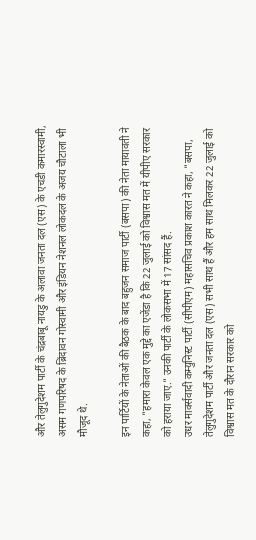और तेलुगुदेशम पार्टी के चंद्रबाबू नायडु के अलावा जनता दल (एस) के एचडी कमारस्वामी, असम गणपरिषद के ब्रिंदावन गोस्वामी और इंडियन नेशनल लोकदल के अजय चौटाला भी मौजूद थे.

इन पार्टियों के नेताओं की बैठक के बाद बहुजन समाज पार्टी (बसपा) की नेता मायावती ने कहा, "हमारा केवल एक मुद्दे का एजेंडा है कि 22 जुलाई को विश्वास मत में यीपीए सरकार को हराया जाए." उनकी पार्टी के लोकसभा में 17 सांसद हैं.
उधर मार्क्सवादी कम्युनिस्ट पार्टी (सीपीएम) महासचिव प्रकाश कारत ने कहा, "बसपा, तेलुगुदेशम पार्टी और जनता दल (एस) सभी साथ हैं और हम साथ मिलकर 22 जुलाई को विश्वास मत के दौरान सरकार को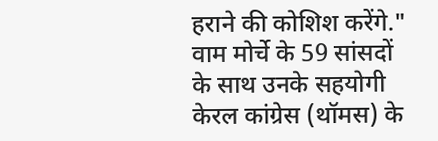हराने की कोशिश करेंगे." वाम मोर्चे के 59 सांसदों के साथ उनके सहयोगी केरल कांग्रेस (थॉमस) के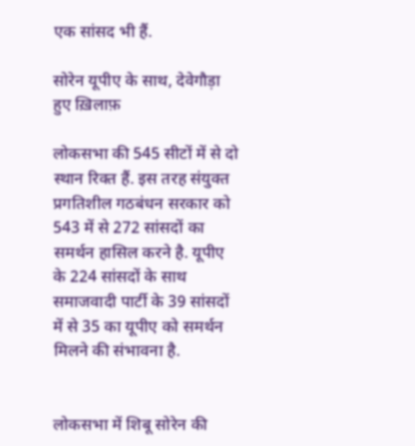एक सांसद भी हैं.

सोरेन यूपीए के साथ, देवेगौड़ा हुए ख़िलाफ़

लोकसभा की 545 सीटों में से दो स्थान रिक्त हैं. इस तरह संयुक्त प्रगतिशील गठबंधन सरकार को 543 में से 272 सांसदों का समर्थन हासिल करने है. यूपीए के 224 सांसदों के साथ समाजवादी पार्टी के 39 सांसदों में से 35 का यूपीए को समर्थन मिलने की संभावना है.


लोकसभा में शिबू सोरेन की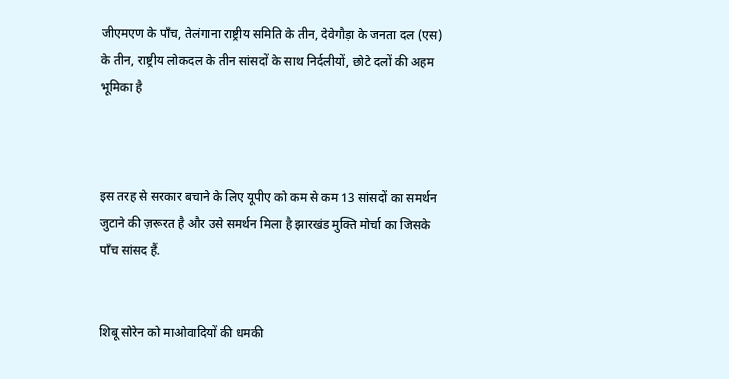जीएमएण के पाँच, तेलंगाना राष्ट्रीय समिति के तीन, देवेगौड़ा के जनता दल (एस) के तीन, राष्ट्रीय लोकदल के तीन सांसदों के साथ निर्दलीयों, छोटे दलों की अहम भूमिका है



इस तरह से सरकार बचाने के लिए यूपीए को कम से कम 13 सांसदों का समर्थन जुटाने की ज़रूरत है और उसे समर्थन मिला है झारखंड मुक्ति मोर्चा का जिसके पाँच सांसद हैं.


शिबू सोरेन को माओवादियों की धमकी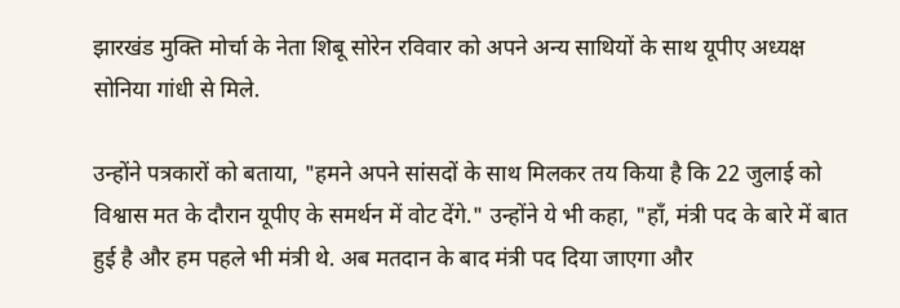झारखंड मुक्ति मोर्चा के नेता शिबू सोरेन रविवार को अपने अन्य साथियों के साथ यूपीए अध्यक्ष सोनिया गांधी से मिले.

उन्होंने पत्रकारों को बताया, "हमने अपने सांसदों के साथ मिलकर तय किया है कि 22 जुलाई को विश्वास मत के दौरान यूपीए के समर्थन में वोट देंगे." उन्होंने ये भी कहा, "हाँ, मंत्री पद के बारे में बात हुई है और हम पहले भी मंत्री थे. अब मतदान के बाद मंत्री पद दिया जाएगा और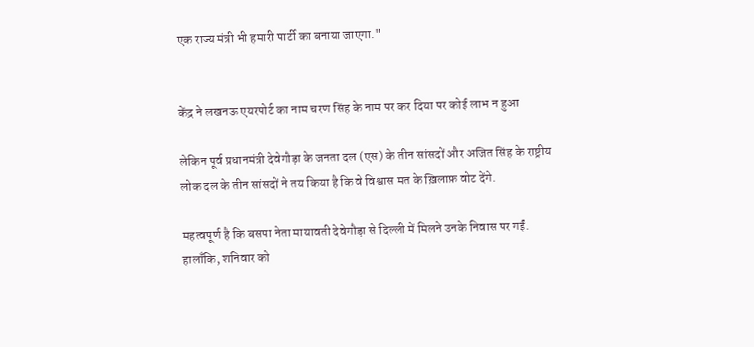एक राज्य मंत्री भी हमारी पार्टी का बनाया जाएगा."


केंद्र ने लखनऊ एयरपोर्ट का नाम चरण सिंह के नाम पर कर दिया पर कोई लाभ न हुआ

लेकिन पूर्व प्रधानमंत्री देवेगौड़ा के जनता दल (एस) के तीन सांसदों और अजित सिंह के राष्ट्रीय लोक दल के तीन सांसदों ने तय किया है कि वे विश्वास मत के ख़िलाफ़ वोट देंगे.

महत्वपूर्ण है कि बसपा नेता मायावती देवेगौड़ा से दिल्ली में मिलने उनके निवास पर गईं. हालाँकि, शनिवार को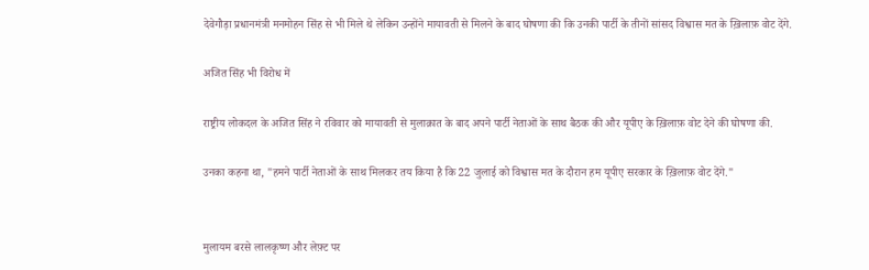देवेगौड़ा प्रधानमंत्री मनमोहन सिंह से भी मिले थे लेकिन उन्होंने मायावती से मिलने के बाद घोषणा की कि उनकी पार्टी के तीनों सांसद विश्वास मत के ख़िलाफ़ वोट देंगे.

अजित सिंह भी विरोध में

राष्ट्रीय लोकदल के अजित सिंह ने रविवार को मायावती से मुलाक़ात के बाद अपने पार्टी नेताओं के साथ बैठक की और यूपीए के ख़िलाफ़ वोट देने की घोषणा की.

उनका कहना था, "हमने पार्टी नेताओं के साथ मिलकर तय किया है कि 22 जुलाई को विश्वास मत के दौरान हम यूपीए सरकार के ख़िलाफ़ वोट देंगे."


मुलायम बरसे लालकृष्ण और लेफ़्ट पर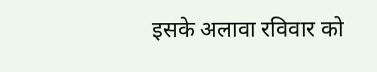इसके अलावा रविवार को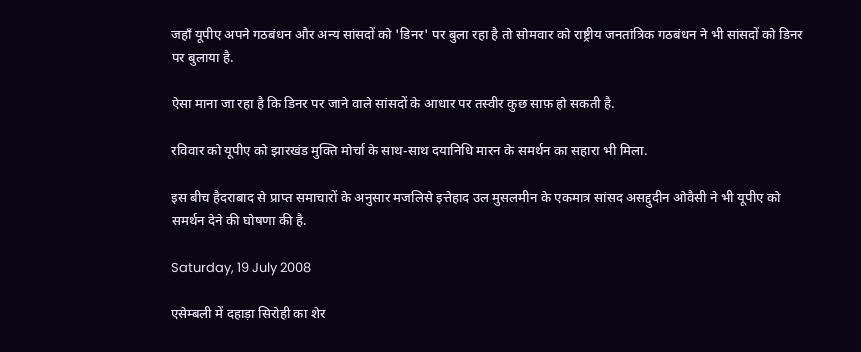जहाँ यूपीए अपने गठबंधन और अन्य सांसदों को 'डिनर' पर बुला रहा है तो सोमवार को राष्ट्रीय जनतांत्रिक गठबंधन ने भी सांसदों को डिनर पर बुलाया है.

ऐसा माना जा रहा है कि डिनर पर जाने वाले सांसदों के आधार पर तस्वीर कुछ साफ़ हो सकती है.

रविवार को यूपीए को झारखंड मुक्ति मोर्चा के साथ-साथ दयानिधि मारन के समर्थन का सहारा भी मिला.

इस बीच हैदराबाद से प्राप्त समाचारों के अनुसार मजलिसे इत्तेहाद उल मुसलमीन के एकमात्र सांसद असद्दुदीन ओवैसी ने भी यूपीए को समर्थन देने की घोषणा की है.

Saturday, 19 July 2008

एसेम्बली में दहाड़ा सिरोही का शेर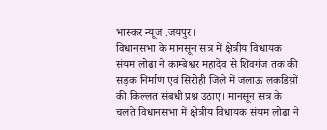भास्कर न्यूज .जयपुर।
विधानसभा के मानसून सत्र में क्षेत्रीय विधायक संयम लोढा ने काम्बेश्वर महादेव से शिवगंज तक की सड़क निर्माण एवं सिरोही जिले में जलाऊ लकडिय़ों की किल्लत संबधी प्रश्न उठाए। मानसून सत्र के चलते विधानसभा में क्षेत्रीय विधायक संयम लोढा ने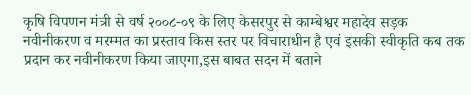कृषि विपणन मंत्री से वर्ष २००८-०९ के लिए केसरपुर से काम्बेश्वर महादेव सड़क नवीनीकरण व मरम्मत का प्रस्ताव किस स्तर पर विचाराधीन है एवं इसकी स्वीकृति कब तक प्रदान कर नवीनीकरण किया जाएगा,इस बाबत सदन में बताने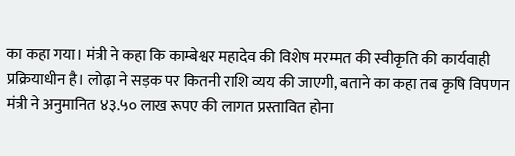का कहा गया। मंत्री ने कहा कि काम्बेश्वर महादेव की विशेष मरम्मत की स्वीकृति की कार्यवाही प्रक्रियाधीन है। लोढ़ा ने सड़क पर कितनी राशि व्यय की जाएगी, बताने का कहा तब कृषि विपणन मंत्री ने अनुमानित ४३.५० लाख रूपए की लागत प्रस्तावित होना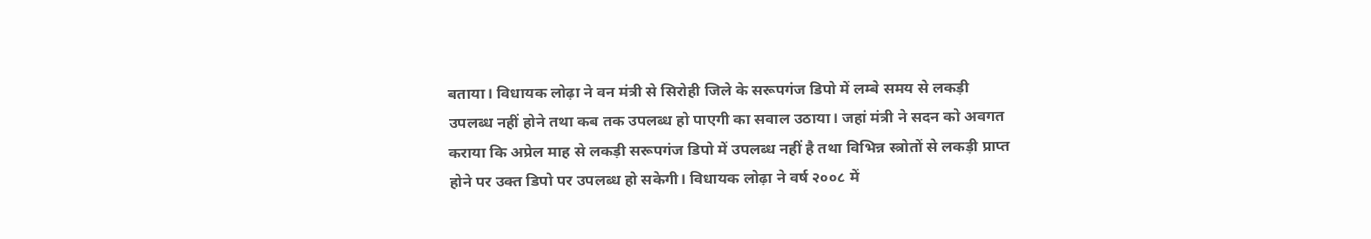बताया। विधायक लोढ़ा ने वन मंत्री से सिरोही जिले के सरूपगंज डिपो में लम्बे समय से लकड़ी उपलब्ध नहीं होने तथा कब तक उपलब्ध हो पाएगी का सवाल उठाया। जहां मंत्री ने सदन को अवगत कराया कि अप्रेल माह से लकड़ी सरूपगंज डिपो में उपलब्ध नहीं है तथा विभिन्न स्त्रोतों से लकड़ी प्राप्त होने पर उक्त डिपो पर उपलब्ध हो सकेगी। विधायक लोढ़ा ने वर्ष २००८ में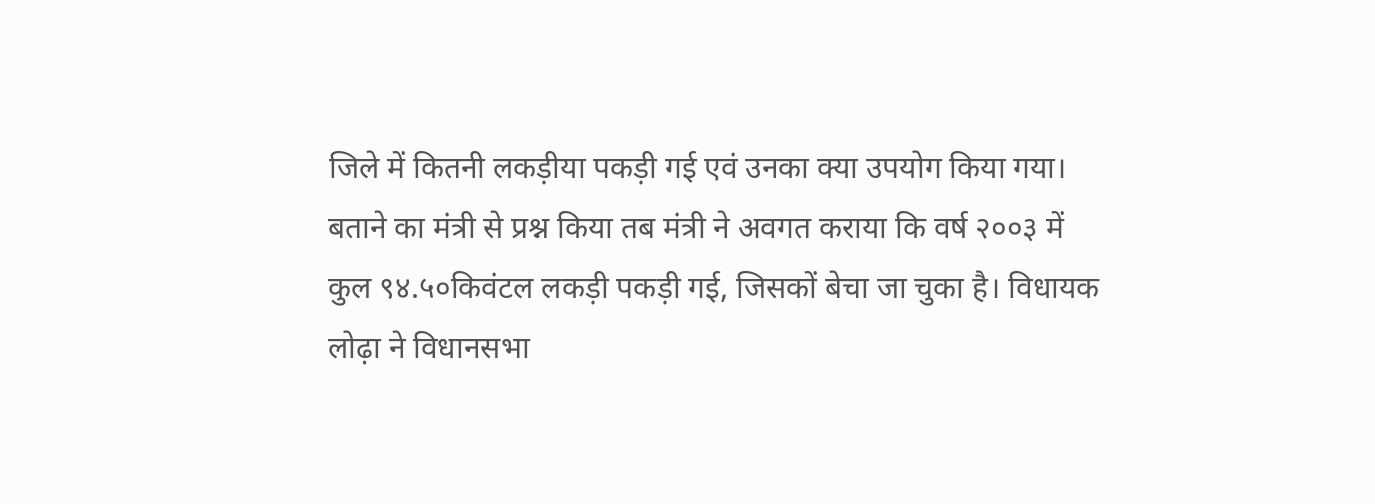जिले में कितनी लकड़ीया पकड़ी गई एवं उनका क्या उपयोग किया गया। बताने का मंत्री से प्रश्न किया तब मंत्री ने अवगत कराया कि वर्ष २००३ में कुल ९४.५०किवंटल लकड़ी पकड़ी गई, जिसकों बेचा जा चुका है। विधायक लोढ़ा ने विधानसभा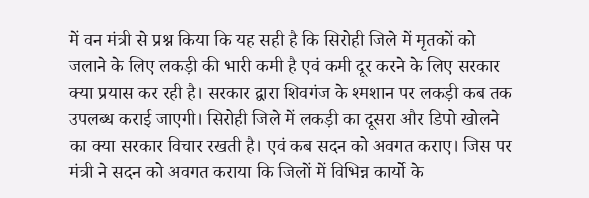में वन मंत्री से प्रश्न किया कि यह सही है कि सिरोही जिले में मृतकों को जलाने के लिए लकड़ी की भारी कमी है एवं कमी दूर करने के लिए सरकार क्या प्रयास कर रही है। सरकार द्वारा शिवगंज के श्मशान पर लकड़ी कब तक उपलब्ध कराई जाएगी। सिरोही जिले में लकड़ी का दूसरा और डिपो खोलने का क्या सरकार विचार रखती है। एवं कब सदन को अवगत कराए। जिस पर मंत्री ने सदन को अवगत कराया कि जिलों में विभिन्न कार्यो के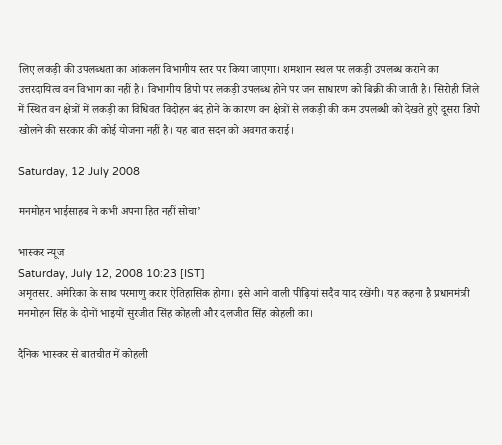लिए लकड़ी की उपलब्धता का आंकलन विभागीय स्तर पर किया जाएगा। शमशान स्थल पर लकड़ी उपलब्ध कराने का उत्तरदायित्व वन विभाग का नहीं है। विभागीय डिपो पर लकड़ी उपलब्ध होने पर जन साधारण को बिक्री की जाती है। सिरोही जिले में स्थित वन क्षेत्रों में लकड़ी का विधिवत विदोहन बंद होने के कारण वन क्षेत्रों से लकड़ी की कम उपलब्धी को देखते हुऐ दूसरा डिपो खोलने की सरकार की कोई योजना नहीं है। यह बात सदन को अवगत कराई।

Saturday, 12 July 2008

मनमोहन भाईसाहब ने कभी अपना हित नहीं सोचा’

भास्कर न्यूज
Saturday, July 12, 2008 10:23 [IST]
अमृतसर. अमेरिका के साथ परमाणु करार ऐतिहासिक होगा। इसे आने वाली पीढ़ियां सदैव याद रखेंगी। यह कहना है प्रधानमंत्री मनमोहन सिंह के दोनों भाइयों सुरजीत सिंह कोहली और दलजीत सिंह कोहली का।

दैनिक भास्कर से बातचीत में कोहली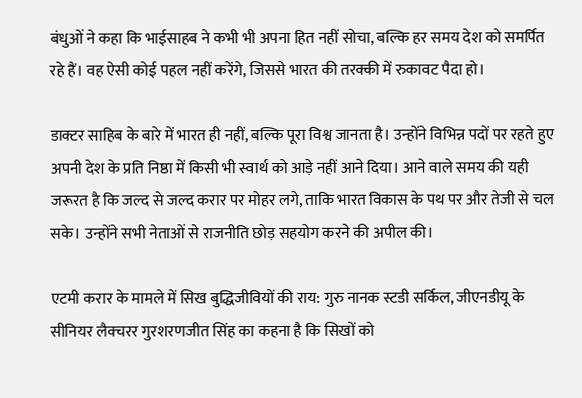बंधुओं ने कहा कि भाईसाहब ने कभी भी अपना हित नहीं सोचा, बल्कि हर समय देश को समर्पित रहे हैं। वह ऐसी कोई पहल नहीं करेंगे, जिससे भारत की तरक्की में रुकावट पैदा हो।

डाक्टर साहिब के बारे में भारत ही नहीं, बल्कि पूरा विश्व जानता है। उन्होंने विभिन्न पदों पर रहते हुए अपनी देश के प्रति निष्ठा में किसी भी स्वार्थ को आड़े नहीं आने दिया। आने वाले समय की यही जरूरत है कि जल्द से जल्द करार पर मोहर लगे, ताकि भारत विकास के पथ पर और तेजी से चल सके। उन्होंने सभी नेताओं से राजनीति छोड़ सहयोग करने की अपील की।

एटमी करार के मामले में सिख बुद्धिजीवियों की राय: गुरु नानक स्टडी सर्किल, जीएनडीयू के सीनियर लैक्चरर गुरशरणजीत सिंह का कहना है कि सिखों को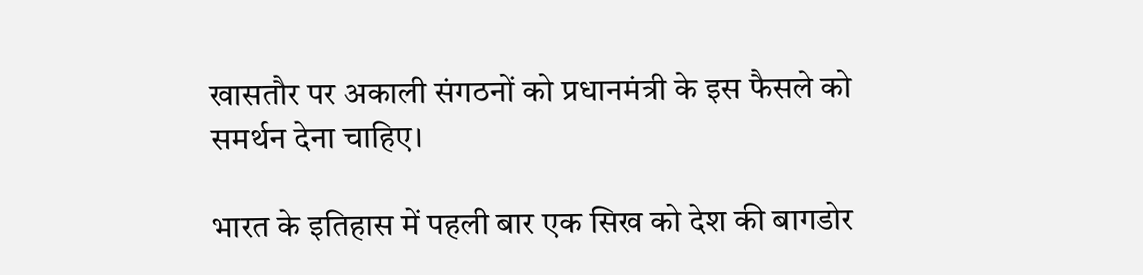खासतौर पर अकाली संगठनों को प्रधानमंत्री के इस फैसले को समर्थन देना चाहिए।

भारत के इतिहास में पहली बार एक सिख को देश की बागडोर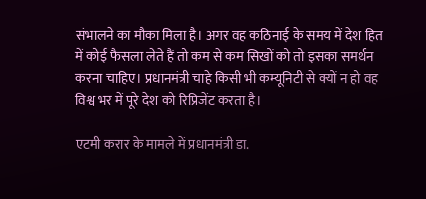संभालने का मौका मिला है। अगर वह कठिनाई के समय में देश हित में कोई फैसला लेते हैं तो कम से कम सिखों को तो इसका समर्थन करना चाहिए। प्रधानमंत्री चाहे किसी भी कम्यूनिटी से क्यों न हो वह विश्व भर में पूरे देश को रिप्रिजेंट करता है।

एटमी करार के मामले में प्रधानमंत्री डा.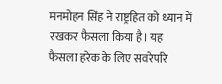मनमोहन सिंह ने राष्ट्रहित को ध्यान में रखकर फैसला किया है। यह फैसला हरेक के लिए सवरेपरि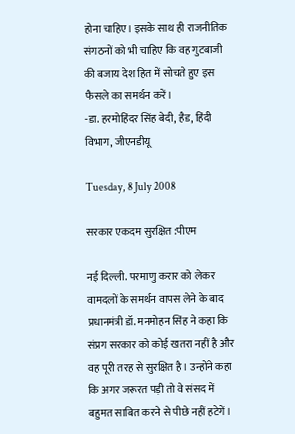होना चाहिए। इसके साथ ही राजनीतिक संगठनों को भी चाहिए कि वह गुटबाजी की बजाय देश हित में सोचते हुए इस फैसले का समर्थन करें।
-डा. हरमोहिंदर सिंह बेदी, हैड, हिंदी विभाग, जीएनडीयू

Tuesday, 8 July 2008

सरकार एकदम सुरक्षित :पीएम

नई दिल्ली. परमाणु करार को लेकर वामदलों के समर्थन वापस लेने के बाद प्रधानमंत्री डॉ. मनमोहन सिंह ने कहा कि संप्रग सरकार को कोई खतरा नहीं है और वह पूरी तरह से सुरक्षित है। उन्होंने कहा कि अगर जरूरत पड़ी तो वे संसद में बहुमत साबित करने से पीछे नहीं हटेगें।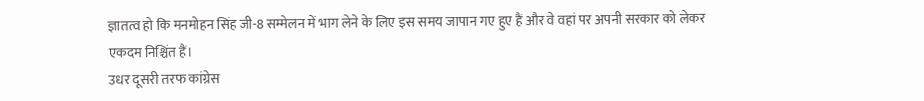ज्ञातत्व हो कि मनमोहन सिंह जी-8 सम्मेलन में भाग लेने के लिए इस समय जापान गए हुए हैं और वे वहां पर अपनी सरकार को लेकर एकदम निश्चिंत हैं।
उधर दूसरी तरफ कांग्रेस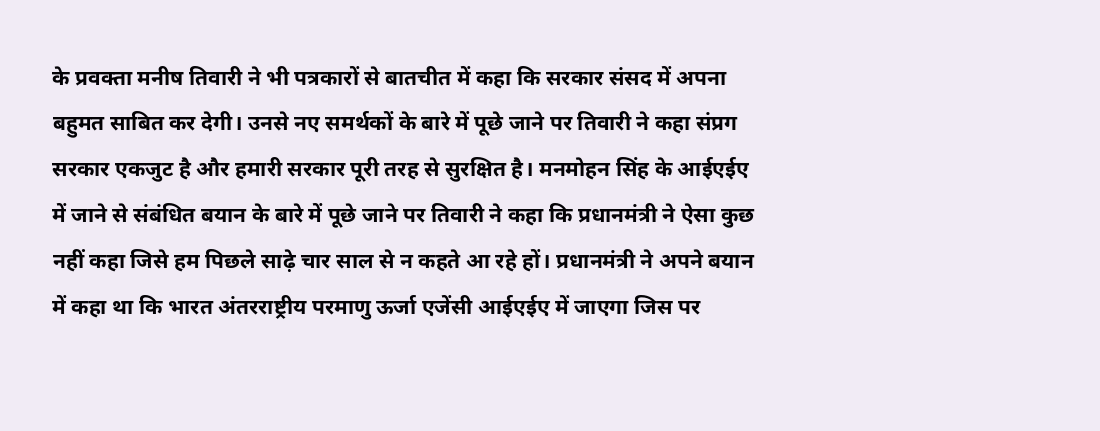के प्रवक्ता मनीष तिवारी ने भी पत्रकारों से बातचीत में कहा कि सरकार संसद में अपना बहुमत साबित कर देगी। उनसे नए समर्थकों के बारे में पूछे जाने पर तिवारी ने कहा संप्रग सरकार एकजुट है और हमारी सरकार पूरी तरह से सुरक्षित है। मनमोहन सिंह के आईएईए में जाने से संबंधित बयान के बारे में पूछे जाने पर तिवारी ने कहा कि प्रधानमंत्री ने ऐसा कुछ नहीं कहा जिसे हम पिछले साढ़े चार साल से न कहते आ रहे हों। प्रधानमंत्री ने अपने बयान में कहा था कि भारत अंतरराष्ट्रीय परमाणु ऊर्जा एजेंसी आईएईए में जाएगा जिस पर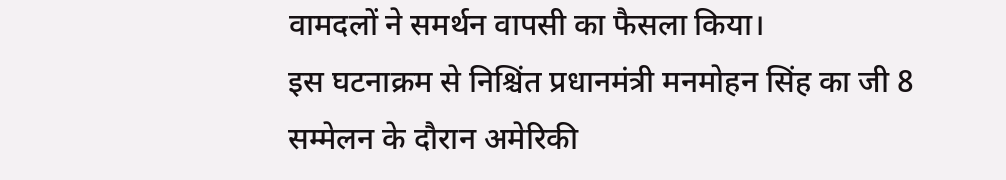वामदलों ने समर्थन वापसी का फैसला किया।
इस घटनाक्रम से निश्चिंत प्रधानमंत्री मनमोहन सिंह का जी 8 सम्मेलन के दौरान अमेरिकी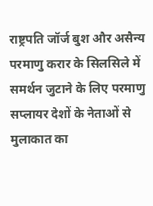राष्ट्रपति जॉर्ज बुश और असैन्य परमाणु करार के सिलसिले में समर्थन जुटाने के लिए परमाणु सप्लायर देशों के नेताओं से मुलाकात का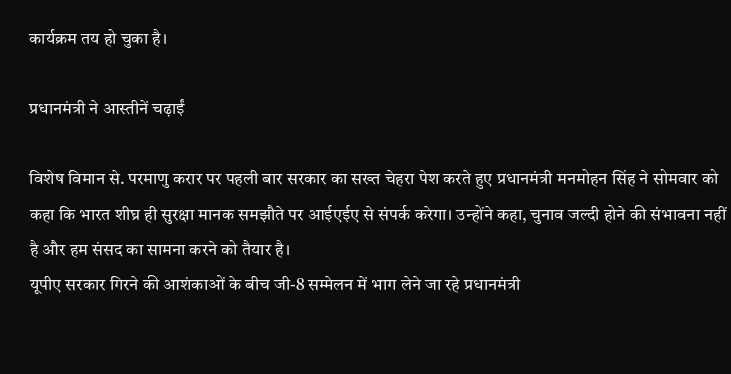कार्यक्रम तय हो चुका है।

प्रधानमंत्री ने आस्तीनें चढ़ाईं

विशेष विमान से. परमाणु करार पर पहली बार सरकार का सख्त चेहरा पेश करते हुए प्रधानमंत्री मनमोहन सिंह ने सोमवार को कहा कि भारत शीघ्र ही सुरक्षा मानक समझौते पर आईएईए से संपर्क करेगा। उन्होंने कहा, चुनाव जल्दी होने की संभावना नहीं है और हम संसद का सामना करने को तैयार है।
यूपीए सरकार गिरने की आशंकाओं के बीच जी-8 सम्मेलन में भाग लेने जा रहे प्रधानमंत्री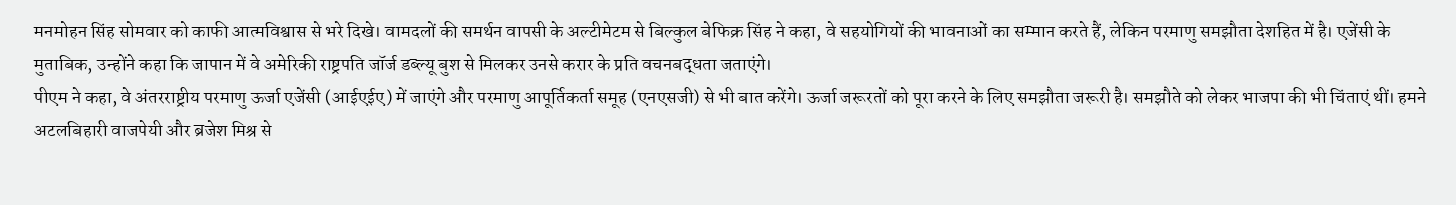मनमोहन सिंह सोमवार को काफी आत्मविश्वास से भरे दिखे। वामदलों की समर्थन वापसी के अल्टीमेटम से बिल्कुल बेफिक्र सिंह ने कहा, वे सहयोगियों की भावनाओं का सम्मान करते हैं, लेकिन परमाणु समझौता देशहित में है। एजेंसी के मुताबिक, उन्होंने कहा कि जापान में वे अमेरिकी राष्ट्रपति जॉर्ज डब्ल्यू बुश से मिलकर उनसे करार के प्रति वचनबद्धता जताएंगे।
पीएम ने कहा, वे अंतरराष्ट्रीय परमाणु ऊर्जा एजेंसी (आईएईए) में जाएंगे और परमाणु आपूर्तिकर्ता समूह (एनएसजी) से भी बात करेंगे। ऊर्जा जरूरतों को पूरा करने के लिए समझौता जरूरी है। समझौते को लेकर भाजपा की भी चिंताएं थीं। हमने अटलबिहारी वाजपेयी और ब्रजेश मिश्र से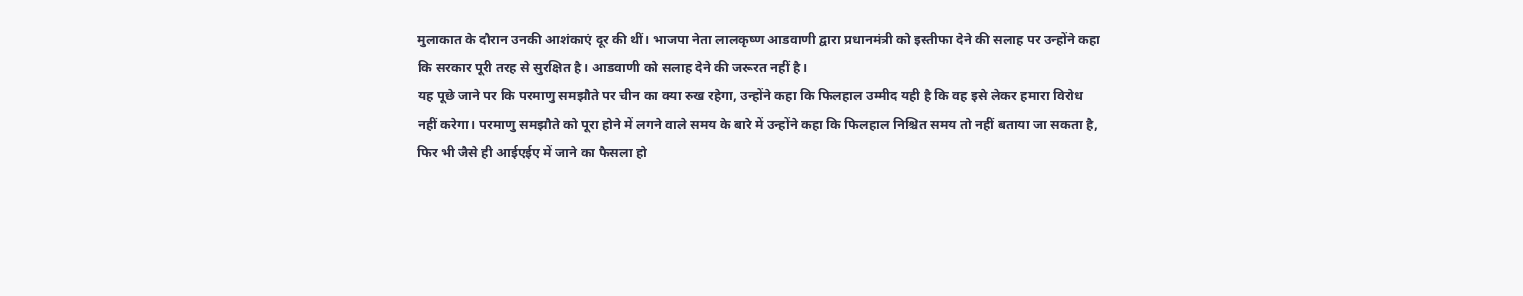मुलाकात के दौरान उनकी आशंकाएं दूर की थीं। भाजपा नेता लालकृष्ण आडवाणी द्वारा प्रधानमंत्री को इस्तीफा देने की सलाह पर उन्होंने कहा कि सरकार पूरी तरह से सुरक्षित है। आडवाणी को सलाह देने की जरूरत नहीं है।
यह पूछे जाने पर कि परमाणु समझौते पर चीन का क्या रुख रहेगा, उन्होंने कहा कि फिलहाल उम्मीद यही है कि वह इसे लेकर हमारा विरोध नहीं करेगा। परमाणु समझौते को पूरा होने में लगने वाले समय के बारे में उन्होंने कहा कि फिलहाल निश्चित समय तो नहीं बताया जा सकता है, फिर भी जैसे ही आईएईए में जाने का फैसला हो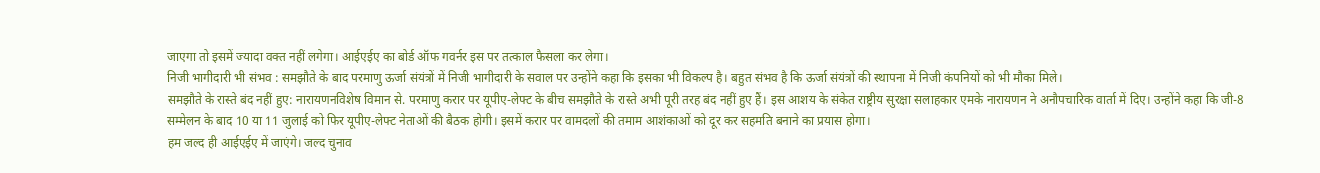जाएगा तो इसमें ज्यादा वक्त नहीं लगेगा। आईएईए का बोर्ड ऑफ गवर्नर इस पर तत्काल फैसला कर लेगा।
निजी भागीदारी भी संभव : समझौते के बाद परमाणु ऊर्जा संयंत्रों में निजी भागीदारी के सवाल पर उन्होंने कहा कि इसका भी विकल्प है। बहुत संभव है कि ऊर्जा संयंत्रों की स्थापना में निजी कंपनियों को भी मौका मिले।
समझौते के रास्ते बंद नहीं हुए: नारायणनविशेष विमान से. परमाणु करार पर यूपीए-लेफ्ट के बीच समझौते के रास्ते अभी पूरी तरह बंद नहीं हुए हैं। इस आशय के संकेत राष्ट्रीय सुरक्षा सलाहकार एमके नारायणन ने अनौपचारिक वार्ता में दिए। उन्होंने कहा कि जी-8 सम्मेलन के बाद 10 या 11 जुलाई को फिर यूपीए-लेफ्ट नेताओं की बैठक होगी। इसमें करार पर वामदलों की तमाम आशंकाओं को दूर कर सहमति बनाने का प्रयास होगा।
हम जल्द ही आईएईए में जाएंगे। जल्द चुनाव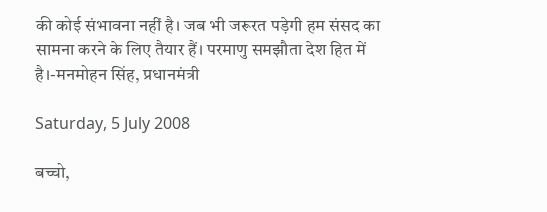की कोई संभावना नहीं है। जब भी जरूरत पड़ेगी हम संसद का सामना करने के लिए तैयार हैं। परमाणु समझौता देश हित में है।-मनमोहन सिंह, प्रधानमंत्री

Saturday, 5 July 2008

बच्चो,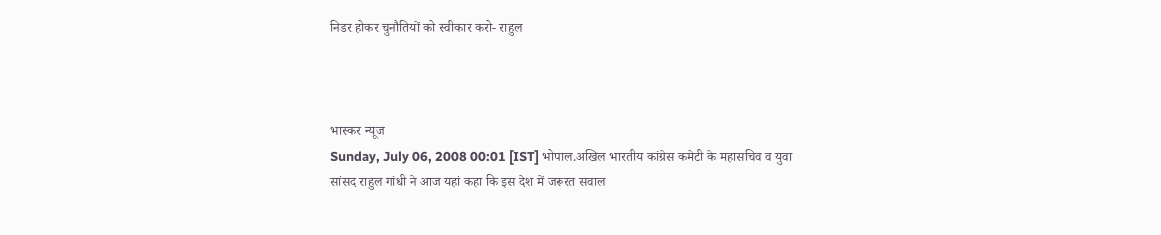निडर होकर चुनौतियों को स्वीकार करो- राहुल



भास्कर न्यूज
Sunday, July 06, 2008 00:01 [IST] भोपाल.अखिल भारतीय कांग्रेस कमेटी के महासचिव व युवा सांसद राहुल गांधी ने आज यहां कहा कि इस देश में जरूरत सवाल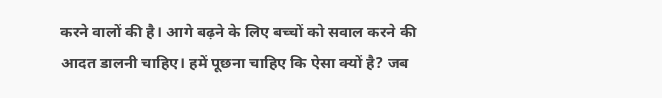करने वालों की है। आगे बढ़ने के लिए बच्चों को सवाल करने की आदत डालनी चाहिए। हमें पूछना चाहिए कि ऐसा क्यों है? जब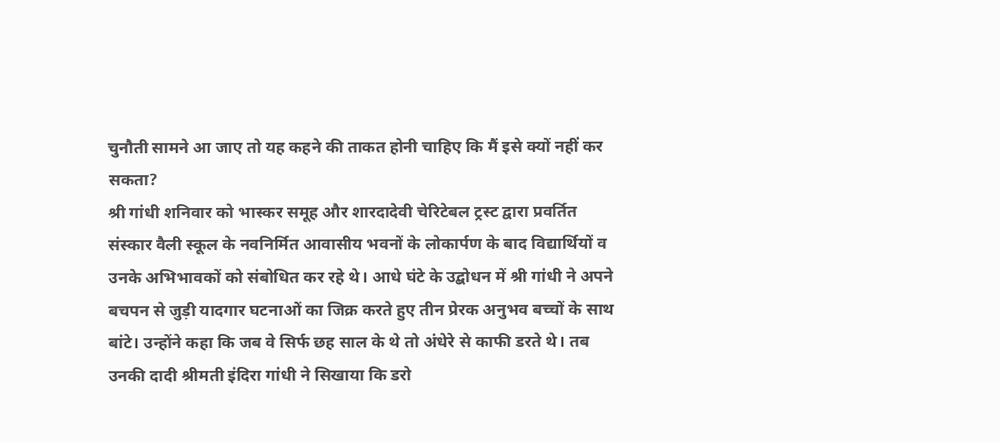चुनौती सामने आ जाए तो यह कहने की ताकत होनी चाहिए कि मैं इसे क्यों नहीं कर सकता?
श्री गांधी शनिवार को भास्कर समूह और शारदादेवी चेरिटेबल ट्रस्ट द्वारा प्रवर्तित संस्कार वैली स्कूल के नवनिर्मित आवासीय भवनों के लोकार्पण के बाद विद्यार्थियों व उनके अभिभावकों को संबोधित कर रहे थे। आधे घंटे के उद्बोधन में श्री गांधी ने अपने बचपन से जुड़ी यादगार घटनाओं का जिक्र करते हुए तीन प्रेरक अनुभव बच्चों के साथ बांटे। उन्होंने कहा कि जब वे सिर्फ छह साल के थे तो अंधेरे से काफी डरते थे। तब उनकी दादी श्रीमती इंदिरा गांधी ने सिखाया कि डरो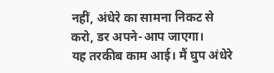नहीं, अंधेरे का सामना निकट से करो, डर अपने-आप जाएगा।
यह तरकीब काम आई। मैं घुप अंधेरे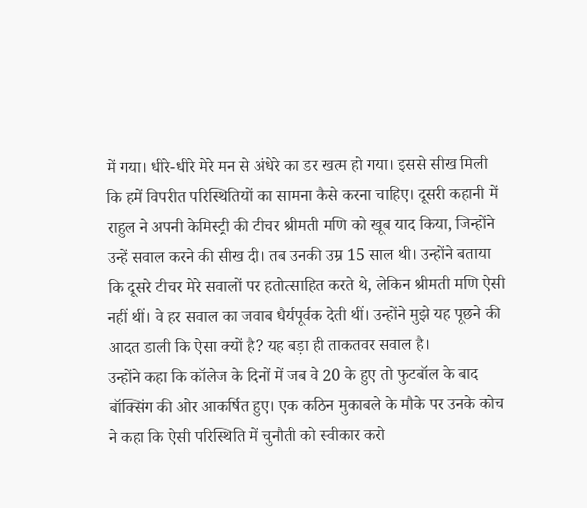में गया। धीरे-धीरे मेरे मन से अंधेरे का डर खत्म हो गया। इससे सीख मिली कि हमें विपरीत परिस्थितियों का सामना कैसे करना चाहिए। दूसरी कहानी में राहुल ने अपनी केमिस्ट्री की टीचर श्रीमती मणि को खूब याद किया, जिन्होंने उन्हें सवाल करने की सीख दी। तब उनकी उम्र 15 साल थी। उन्होंने बताया कि दूसरे टीचर मेरे सवालों पर हतोत्साहित करते थे, लेकिन श्रीमती मणि ऐसी नहीं थीं। वे हर सवाल का जवाब धैर्यपूर्वक देती थीं। उन्होंने मुझे यह पूछने की आदत डाली कि ऐसा क्यों है? यह बड़ा ही ताकतवर सवाल है।
उन्होंने कहा कि कॉलेज के दिनों में जब वे 20 के हुए तो फुटबॉल के बाद बॉक्सिंग की ओर आकर्षित हुए। एक कठिन मुकाबले के मौके पर उनके कोच ने कहा कि ऐसी परिस्थिति में चुनौती को स्वीकार करो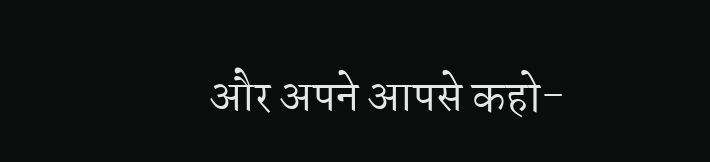और अपने आपसे कहो-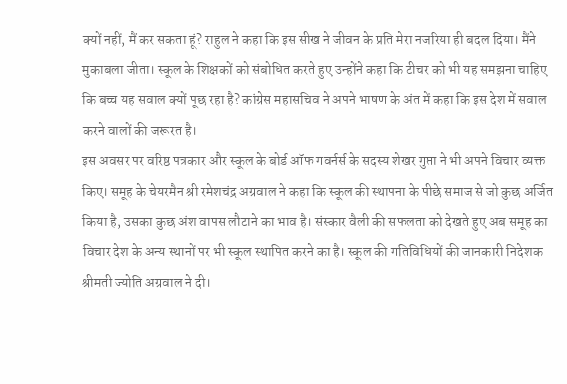क्यों नहीं, मैं कर सकता हूं? राहुल ने कहा कि इस सीख ने जीवन के प्रति मेरा नजरिया ही बदल दिया। मैंने मुकाबला जीता। स्कूल के शिक्षकों को संबोधित करते हुए उन्होंने कहा कि टीचर को भी यह समझना चाहिए कि बच्च यह सवाल क्यों पूछ रहा है? कांग्रेस महासचिव ने अपने भाषण के अंत में कहा कि इस देश में सवाल करने वालों की जरूरत है।
इस अवसर पर वरिष्ठ पत्रकार और स्कूल के बोर्ड ऑफ गवर्नर्स के सदस्य शेखर गुप्ता ने भी अपने विचार व्यक्त किए। समूह के चेयरमैन श्री रमेशचंद्र अग्रवाल ने कहा कि स्कूल की स्थापना के पीछे समाज से जो कुछ अर्जित किया है, उसका कुछ अंश वापस लौटाने का भाव है। संस्कार वैली की सफलता को देखते हुए अब समूह का विचार देश के अन्य स्थानों पर भी स्कूल स्थापित करने का है। स्कूल की गतिविधियों की जानकारी निदेशक श्रीमती ज्योति अग्रवाल ने दी।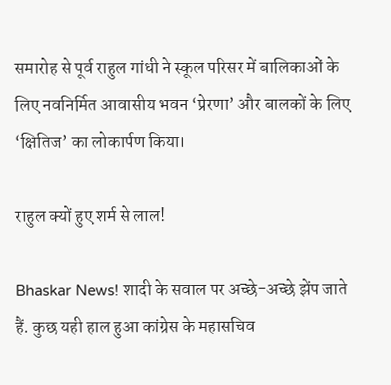समारोह से पूर्व राहुल गांधी ने स्कूल परिसर में बालिकाओं के लिए नवनिर्मित आवासीय भवन ‘प्रेरणा’ और बालकों के लिए ‘क्षितिज’ का लोकार्पण किया।

राहुल क्यों हुए शर्म से लाल!

Bhaskar News! शादी के सवाल पर अच्छे-अच्छे झेंप जाते हैं. कुछ यही हाल हुआ कांग्रेस के महासचिव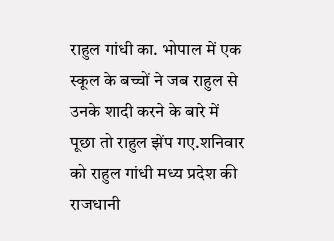राहुल गांधी का. भोपाल में एक स्कूल के बच्चों ने जब राहुल से उनके शादी करने के बारे में पूछा तो राहुल झेंप गए.शनिवार को राहुल गांधी मध्य प्रदेश की राजधानी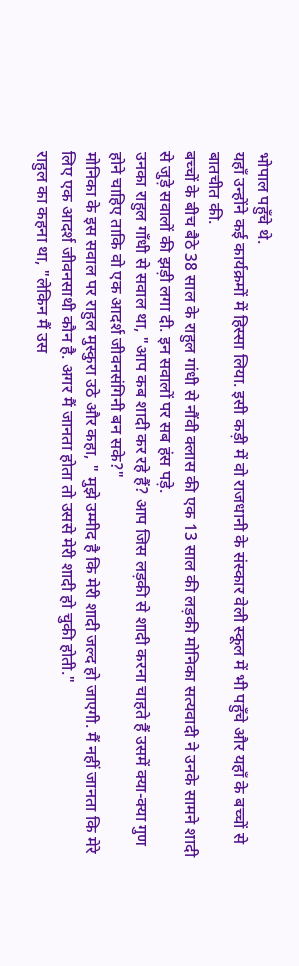भोपाल पहुँचे थे.
यहाँ उन्होंने कई कार्यक्रमों में हिस्सा लिया. इसी कड़ी में वो राजधानी के संस्कार वेली स्कूल में भी पहुँचे और यहाँ के बच्चों से बातचीत की.
बच्चों के बीच बैठे 38 साल के राहुल गांधी से नौंवी क्लास की एक 13 साल की लड़की मोनिका सत्यवादी ने उनके सामने शादी से जुड़े सवालों की झड़ी लगा दी. इन सवालों पर सब हंस पड़े.
उनका राहुल गाँधी से सवाल था, "आप कब शादी कर रहे हैं? आप जिस लड़की से शादी करना चाहते हैं उसमें क्या-क्या गुण होने चाहिए ताकि वो एक आदर्श जीवनसंगिनी बन सके?"
मोनिका के इस सवाल पर राहुल मुस्कुरा उठे और कहा, " मुझे उम्मीद है कि मेरी शादी जल्द हो जाएगी. मैं नहीं जानता कि मेरे लिए एक आदर्श जीवनसाथी कौन है. अगर मैं जानता होता तो उससे मेरी शादी हो चुकी होती."
राहुल का कहना था, "लेकिन मैं उस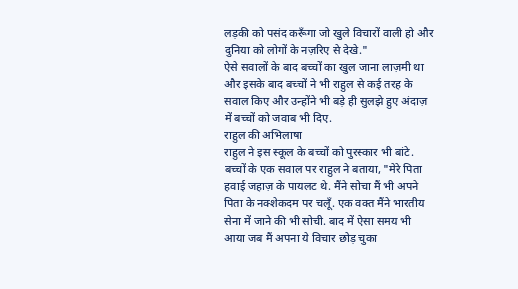लड़की को पसंद करूँगा जो खुले विचारों वाली हो और दुनिया को लोगों के नज़रिए से देखे."
ऐसे सवालों के बाद बच्चों का खुल जाना लाज़मी था और इसके बाद बच्चों ने भी राहुल से कई तरह के सवाल किए और उन्होंने भी बड़े ही सुलझे हुए अंदाज़ में बच्चों को जवाब भी दिए.
राहुल की अभिलाषा
राहुल ने इस स्कूल के बच्चों को पुरस्कार भी बांटे.
बच्चों के एक सवाल पर राहुल ने बताया, "मेरे पिता हवाई जहाज़ के पायलट थे. मैंने सोचा मैं भी अपने पिता के नक्शेकदम पर चलूँ. एक वक्त मैंने भारतीय सेना में जाने की भी सोची. बाद में ऐसा समय भी आया जब मैं अपना ये विचार छोड़ चुका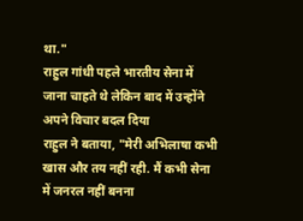था."
राहुल गांधी पहले भारतीय सेना में जाना चाहते थे लेकिन बाद में उन्होंने अपने विचार बदल दिया
राहुल ने बताया, "मेरी अभिलाषा कभी खास और तय नहीं रही. मैं कभी सेना में जनरल नहीं बनना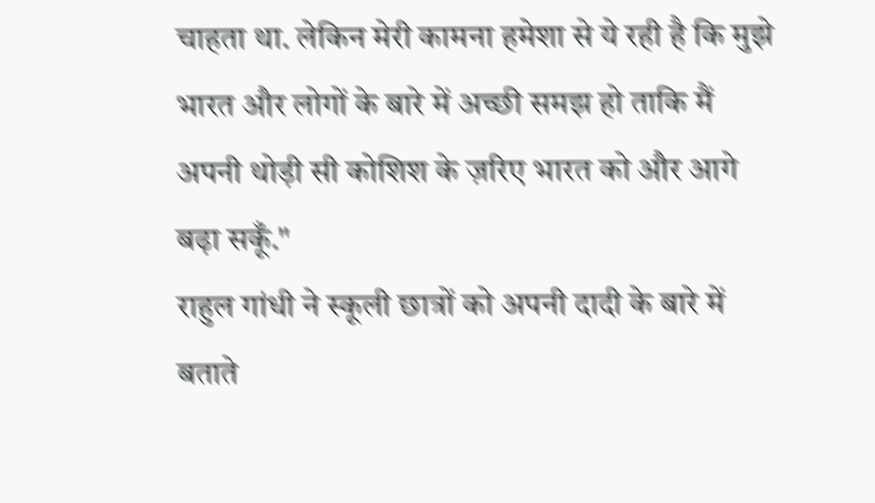चाहता था. लेकिन मेरी कामना हमेशा से ये रही है कि मुझे भारत और लोगों के बारे में अच्छी समझ हो ताकि मैं अपनी थोड़ी सी कोशिश के ज़रिए भारत को और आगे बढ़ा सकूँ."
राहुल गांधी ने स्कूली छात्रों को अपनी दादी के बारे में बताते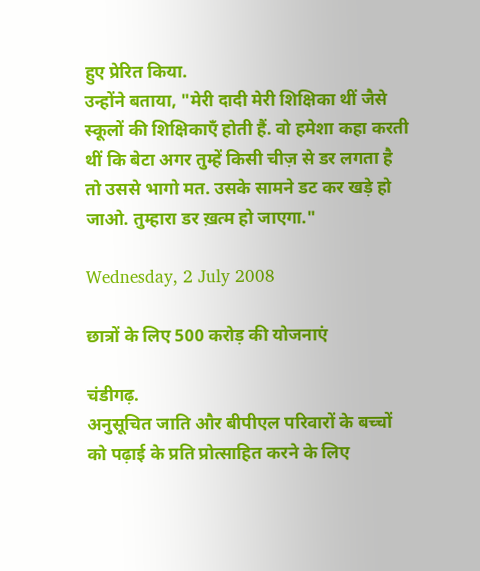हुए प्रेरित किया.
उन्होंने बताया, "मेरी दादी मेरी शिक्षिका थीं जैसे स्कूलों की शिक्षिकाएँ होती हैं. वो हमेशा कहा करती थीं कि बेटा अगर तुम्हें किसी चीज़ से डर लगता है तो उससे भागो मत. उसके सामने डट कर खड़े हो जाओ. तुम्हारा डर ख़त्म हो जाएगा."

Wednesday, 2 July 2008

छात्रों के लिए 500 करोड़ की योजनाएं

चंडीगढ़.
अनुसूचित जाति और बीपीएल परिवारों के बच्चों को पढ़ाई के प्रति प्रोत्साहित करने के लिए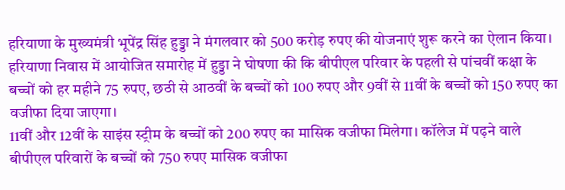हरियाणा के मुख्यमंत्री भूपेंद्र सिंह हुड्डा ने मंगलवार को 500 करोड़ रुपए की योजनाएं शुरू करने का ऐलान किया।
हरियाणा निवास में आयोजित समारोह में हुड्डा ने घोषणा की कि बीपीएल परिवार के पहली से पांचवीं कक्षा के बच्चों को हर महीने 75 रुपए, छठी से आठवीं के बच्चों को 100 रुपए और 9वीं से 11वीं के बच्चों को 150 रुपए का वजीफा दिया जाएगा।
11वीं और 12वीं के साइंस स्ट्रीम के बच्चों को 200 रुपए का मासिक वजीफा मिलेगा। कॉलेज में पढ़ने वाले बीपीएल परिवारों के बच्चों को 750 रुपए मासिक वजीफा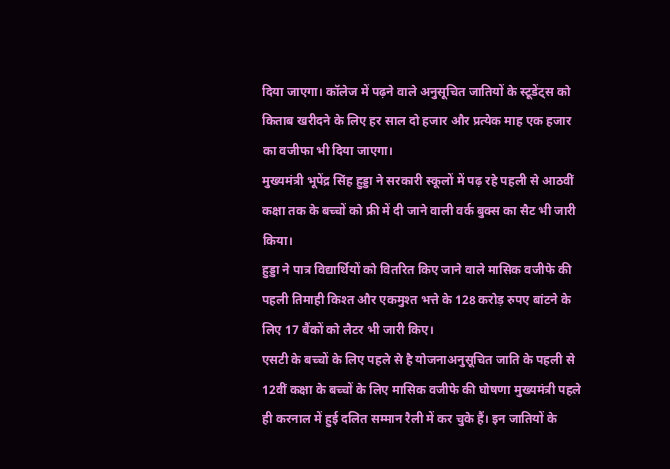दिया जाएगा। कॉलेज में पढ़ने वाले अनुसूचित जातियों के स्टूडेंट्स को किताब खरीदने के लिए हर साल दो हजार और प्रत्येक माह एक हजार का वजीफा भी दिया जाएगा।
मुख्यमंत्री भूपेंद्र सिंह हुड्डा ने सरकारी स्कूलों में पढ़ रहे पहली से आठवीं कक्षा तक के बच्चों को फ्री में दी जाने वाली वर्क बुक्स का सैट भी जारी किया।
हुड्डा ने पात्र विद्यार्थियों को वितरित किए जाने वाले मासिक वजीफे की पहली तिमाही किश्त और एकमुश्त भत्ते के 128 करोड़ रुपए बांटने के लिए 17 बैंकों को लैटर भी जारी किए।
एसटी के बच्चों के लिए पहले से है योजनाअनुसूचित जाति के पहली से 12वीं कक्षा के बच्चों के लिए मासिक वजीफे की घोषणा मुख्यमंत्री पहले ही करनाल में हुई दलित सम्मान रैली में कर चुके हैं। इन जातियों के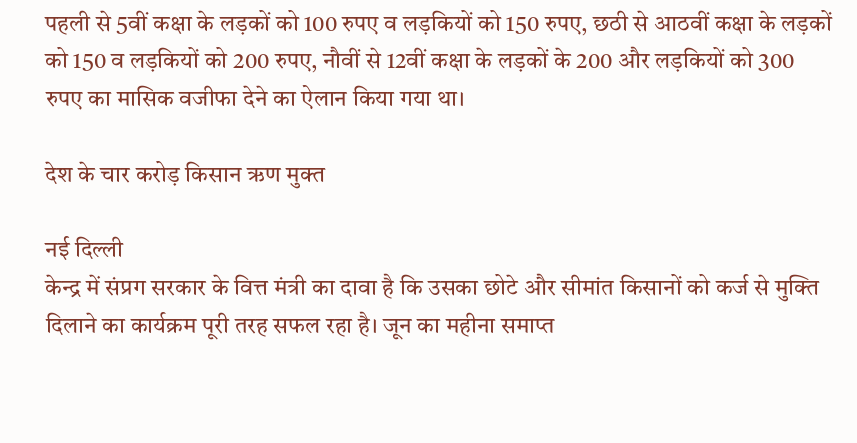पहली से 5वीं कक्षा के लड़कों को 100 रुपए व लड़कियों को 150 रुपए, छठी से आठवीं कक्षा के लड़कों को 150 व लड़कियों को 200 रुपए, नौवीं से 12वीं कक्षा के लड़कों के 200 और लड़कियों को 300 रुपए का मासिक वजीफा देने का ऐलान किया गया था।

देश के चार करोड़ किसान ऋण मुक्त

नई दिल्ली
केन्द्र में संप्रग सरकार के वित्त मंत्री का दावा है कि उसका छोटे और सीमांत किसानों को कर्ज से मुक्ति दिलाने का कार्यक्रम पूरी तरह सफल रहा है। जून का महीना समाप्त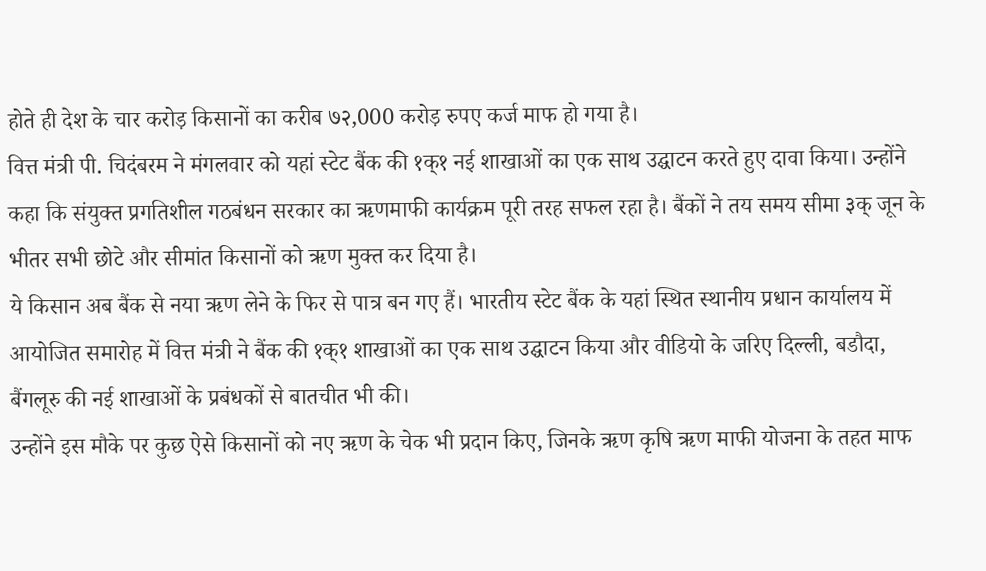होते ही देश के चार करोड़ किसानों का करीब ७२,000 करोड़ रुपए कर्ज माफ हो गया है।
वित्त मंत्री पी. चिदंबरम ने मंगलवार को यहां स्टेट बैंक की १क्१ नई शाखाओं का एक साथ उद्घाटन करते हुए दावा किया। उन्होंने कहा कि संयुक्त प्रगतिशील गठबंधन सरकार का ऋणमाफी कार्यक्रम पूरी तरह सफल रहा है। बैंकों ने तय समय सीमा ३क् जून के भीतर सभी छोटे और सीमांत किसानों को ऋण मुक्त कर दिया है।
ये किसान अब बैंक से नया ऋण लेने के फिर से पात्र बन गए हैं। भारतीय स्टेट बैंक के यहां स्थित स्थानीय प्रधान कार्यालय में आयोजित समारोह में वित्त मंत्री ने बैंक की १क्१ शाखाओं का एक साथ उद्घाटन किया और वीडियो के जरिए दिल्ली, बडौदा, बैंगलूरु की नई शाखाओं के प्रबंधकों से बातचीत भी की।
उन्होंने इस मौके पर कुछ ऐसे किसानों को नए ऋण के चेक भी प्रदान किए, जिनके ऋण कृषि ऋण माफी योजना के तहत माफ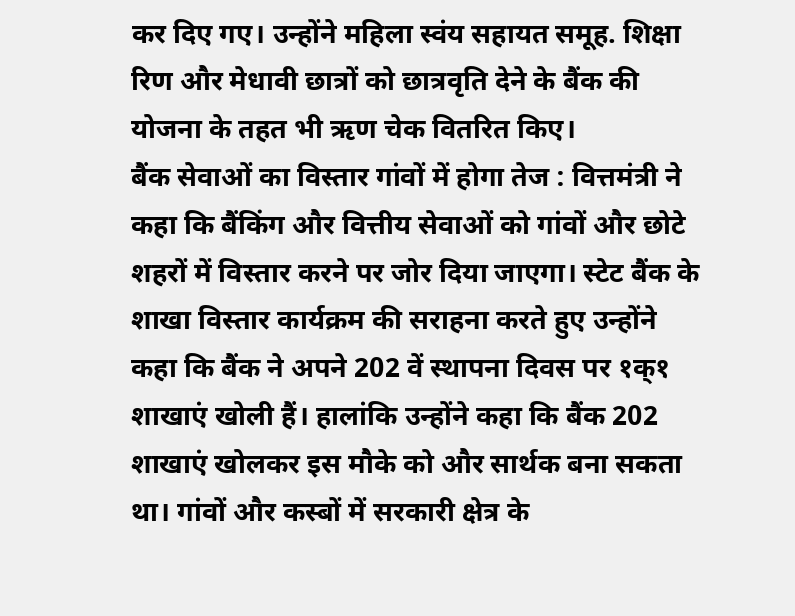कर दिए गए। उन्होंने महिला स्वंय सहायत समूह. शिक्षा रिण और मेधावी छात्रों को छात्रवृति देने के बैंक की योजना के तहत भी ऋण चेक वितरित किए।
बैंक सेवाओं का विस्तार गांवों में होगा तेज : वित्तमंत्री ने कहा कि बैंकिंग और वित्तीय सेवाओं को गांवों और छोटे शहरों में विस्तार करने पर जोर दिया जाएगा। स्टेट बैंक के शाखा विस्तार कार्यक्रम की सराहना करते हुए उन्होंने कहा कि बैंक ने अपने 202 वें स्थापना दिवस पर १क्१ शाखाएं खोली हैं। हालांकि उन्होंने कहा कि बैंक 202 शाखाएं खोलकर इस मौके को और सार्थक बना सकता था। गांवों और कस्बों में सरकारी क्षेत्र के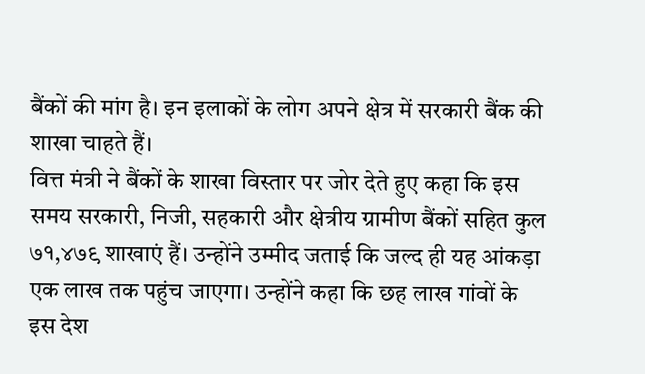बैंकों की मांग है। इन इलाकों के लोग अपने क्षेत्र में सरकारी बैंक की शाखा चाहते हैं।
वित्त मंत्री ने बैंकों के शाखा विस्तार पर जोर देते हुए कहा कि इस समय सरकारी, निजी, सहकारी और क्षेत्रीय ग्रामीण बैंकों सहित कुल ७१,४७९ शाखाएं हैं। उन्होंने उम्मीद जताई कि जल्द ही यह आंकड़ा एक लाख तक पहुंच जाएगा। उन्होंने कहा कि छह लाख गांवों के इस देश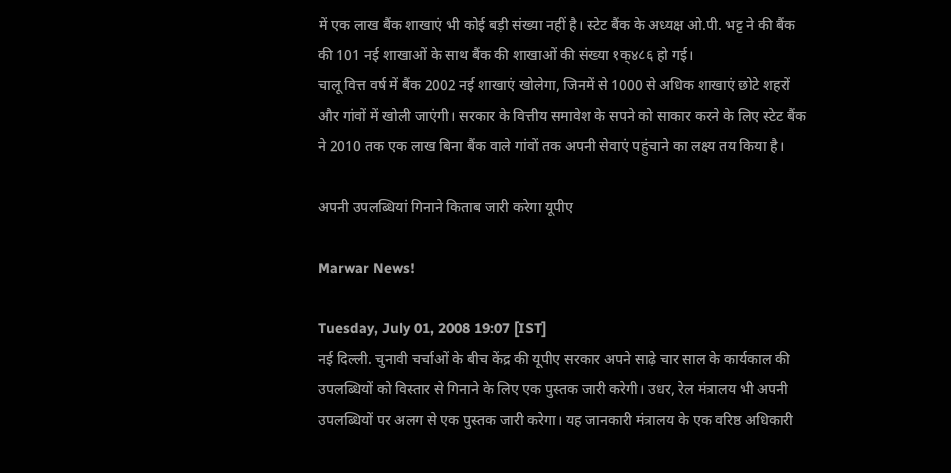में एक लाख बैंक शाखाएं भी कोई बड़ी संख्या नहीं है। स्टेट बैंक के अध्यक्ष ओ.पी. भट्ट ने की बैंक की 101 नई शाखाओं के साथ बैंक की शाखाओं की संख्या १क्४८६ हो गई।
चालू वित्त वर्ष में बैंक 2002 नई शाखाएं खोलेगा, जिनमें से 1000 से अधिक शाखाएं छोटे शहरों और गांवों में खोली जाएंगी। सरकार के वित्तीय समावेश के सपने को साकार करने के लिए स्टेट बैंक ने 2010 तक एक लाख बिना बैंक वाले गांवों तक अपनी सेवाएं पहुंचाने का लक्ष्य तय किया है।

अपनी उपलब्धियां गिनाने किताब जारी करेगा यूपीए

Marwar News!

Tuesday, July 01, 2008 19:07 [IST]
नई दिल्ली. चुनावी चर्चाओं के बीच केंद्र की यूपीए सरकार अपने साढ़े चार साल के कार्यकाल की उपलब्धियों को विस्तार से गिनाने के लिए एक पुस्तक जारी करेगी। उधर, रेल मंत्रालय भी अपनी उपलब्धियों पर अलग से एक पुस्तक जारी करेगा। यह जानकारी मंत्रालय के एक वरिष्ठ अधिकारी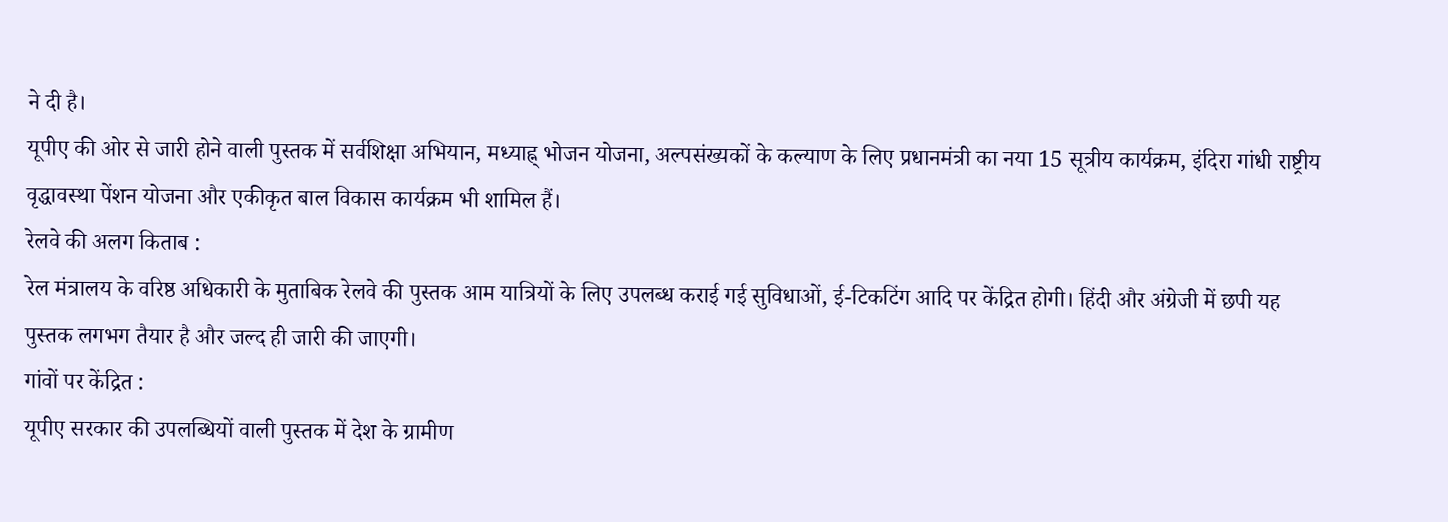ने दी है।
यूपीए की ओर से जारी होने वाली पुस्तक में सर्वशिक्षा अभियान, मध्याह्न् भोजन योजना, अल्पसंख्यकों के कल्याण के लिए प्रधानमंत्री का नया 15 सूत्रीय कार्यक्रम, इंदिरा गांधी राष्ट्रीय वृद्धावस्था पेंशन योजना और एकीकृत बाल विकास कार्यक्रम भी शामिल हैं।
रेलवे की अलग किताब :
रेल मंत्रालय के वरिष्ठ अधिकारी के मुताबिक रेलवे की पुस्तक आम यात्रियों के लिए उपलब्ध कराई गई सुविधाओं, ई-टिकटिंग आदि पर केंद्रित होगी। हिंदी और अंग्रेजी में छपी यह पुस्तक लगभग तैयार है और जल्द ही जारी की जाएगी।
गांवों पर केंद्रित :
यूपीए सरकार की उपलब्धियों वाली पुस्तक में देश के ग्रामीण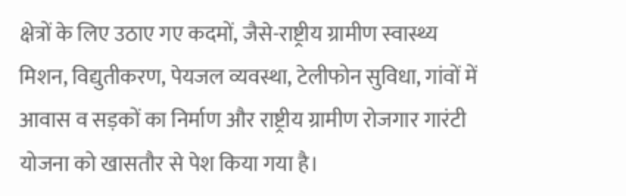क्षेत्रों के लिए उठाए गए कदमों, जैसे-राष्ट्रीय ग्रामीण स्वास्थ्य मिशन, विद्युतीकरण, पेयजल व्यवस्था, टेलीफोन सुविधा, गांवों में आवास व सड़कों का निर्माण और राष्ट्रीय ग्रामीण रोजगार गारंटी योजना को खासतौर से पेश किया गया है।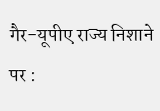गैर-यूपीए राज्य निशाने पर :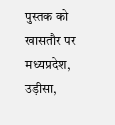पुस्तक को खासतौर पर मध्यप्रदेश, उड़ीसा,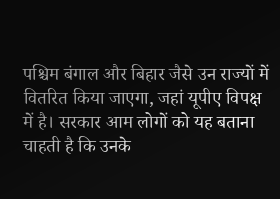पश्चिम बंगाल और बिहार जैसे उन राज्यों में वितरित किया जाएगा, जहां यूपीए विपक्ष में है। सरकार आम लोगों को यह बताना चाहती है कि उनके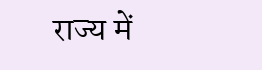राज्य में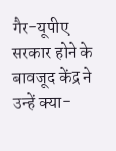गैर-यूपीए सरकार होने के बावजूद केंद्र ने उन्हें क्या-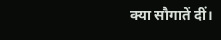क्या सौगातें दीं।